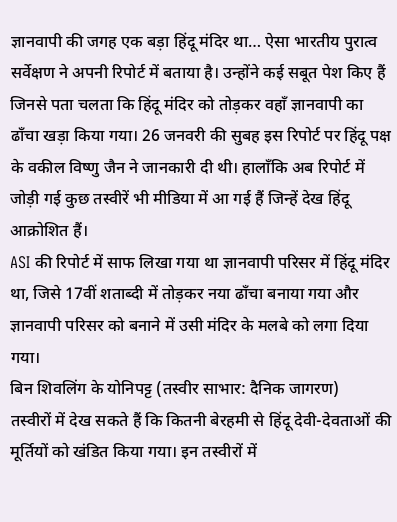ज्ञानवापी की जगह एक बड़ा हिंदू मंदिर था… ऐसा भारतीय पुरात्व सर्वेक्षण ने अपनी रिपोर्ट में बताया है। उन्होंने कई सबूत पेश किए हैं जिनसे पता चलता कि हिंदू मंदिर को तोड़कर वहाँ ज्ञानवापी का ढाँचा खड़ा किया गया। 26 जनवरी की सुबह इस रिपोर्ट पर हिंदू पक्ष के वकील विष्णु जैन ने जानकारी दी थी। हालाँकि अब रिपोर्ट में जोड़ी गई कुछ तस्वीरें भी मीडिया में आ गई हैं जिन्हें देख हिंदू आक्रोशित हैं।
ASI की रिपोर्ट में साफ लिखा गया था ज्ञानवापी परिसर में हिंदू मंदिर था, जिसे 17वीं शताब्दी में तोड़कर नया ढाँचा बनाया गया और ज्ञानवापी परिसर को बनाने में उसी मंदिर के मलबे को लगा दिया गया।
बिन शिवलिंग के योनिपट्ट (तस्वीर साभार: दैनिक जागरण)
तस्वीरों में देख सकते हैं कि कितनी बेरहमी से हिंदू देवी-देवताओं की मूर्तियों को खंडित किया गया। इन तस्वीरों में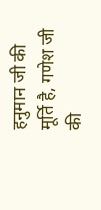हनुमान जी की मूर्ति है, गणेश जी की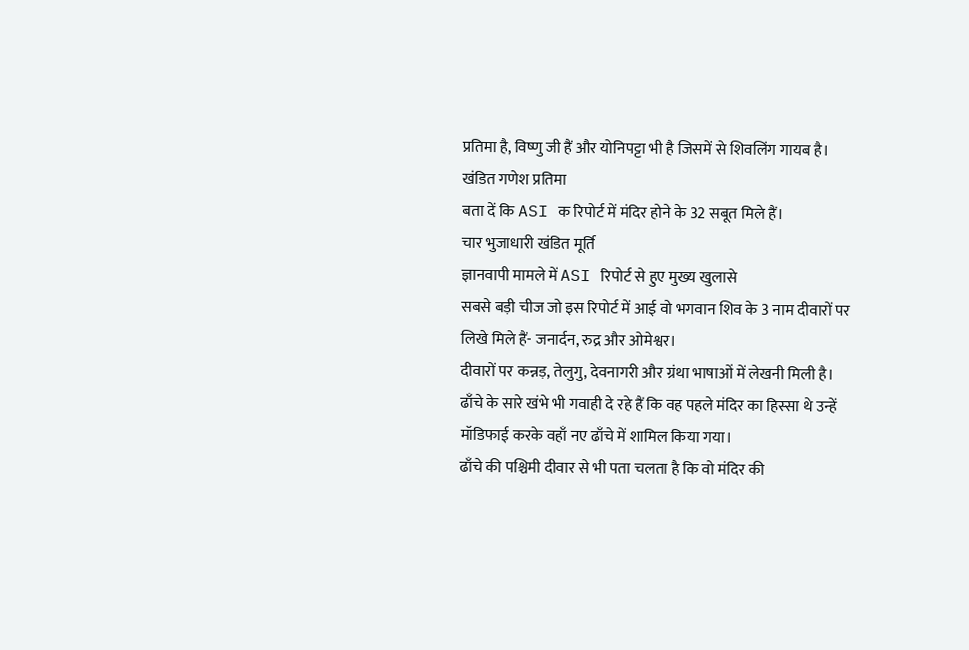प्रतिमा है, विष्णु जी हैं और योनिपट्टा भी है जिसमें से शिवलिंग गायब है।
खंडित गणेश प्रतिमा
बता दें कि ASI क रिपोर्ट में मंदिर होने के 32 सबूत मिले हैं।
चार भुजाधारी खंडित मूर्ति
ज्ञानवापी मामले में ASI रिपोर्ट से हुए मुख्य खुलासे
सबसे बड़ी चीज जो इस रिपोर्ट में आई वो भगवान शिव के 3 नाम दीवारों पर लिखे मिले हैं- जनार्दन, रुद्र और ओमेश्वर।
दीवारों पर कन्नड़, तेलुगु, देवनागरी और ग्रंथा भाषाओं में लेखनी मिली है।
ढाँचे के सारे खंभे भी गवाही दे रहे हैं कि वह पहले मंदिर का हिस्सा थे उन्हें मॉडिफाई करके वहाँ नए ढाँचे में शामिल किया गया।
ढाँचे की पश्चिमी दीवार से भी पता चलता है कि वो मंदिर की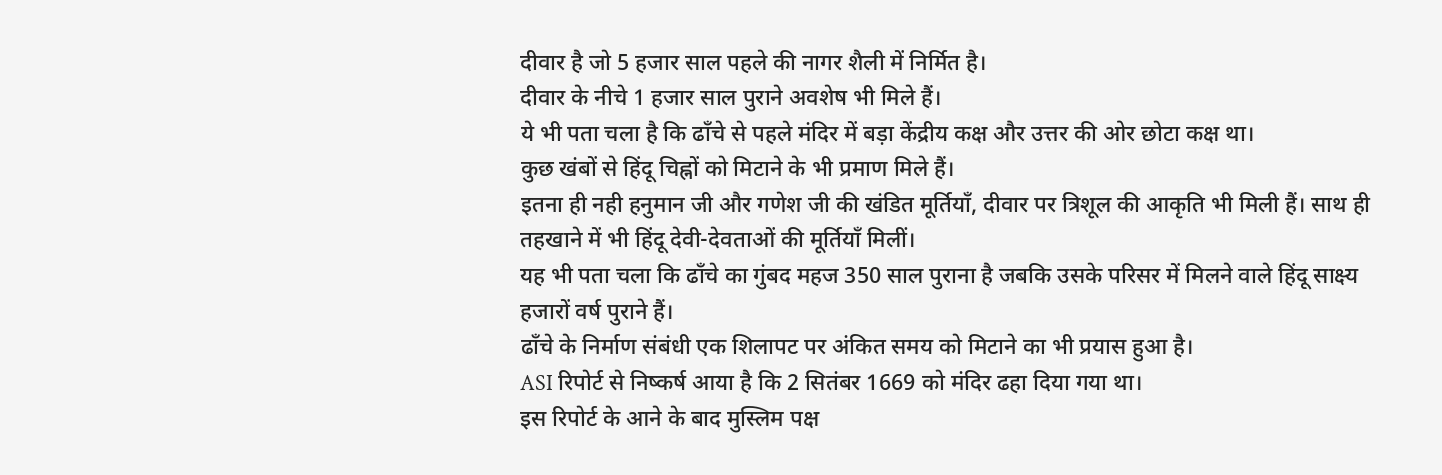दीवार है जो 5 हजार साल पहले की नागर शैली में निर्मित है।
दीवार के नीचे 1 हजार साल पुराने अवशेष भी मिले हैं।
ये भी पता चला है कि ढाँचे से पहले मंदिर में बड़ा केंद्रीय कक्ष और उत्तर की ओर छोटा कक्ष था।
कुछ खंबों से हिंदू चिह्नों को मिटाने के भी प्रमाण मिले हैं।
इतना ही नही हनुमान जी और गणेश जी की खंडित मूर्तियाँ, दीवार पर त्रिशूल की आकृति भी मिली हैं। साथ ही तहखाने में भी हिंदू देवी-देवताओं की मूर्तियाँ मिलीं।
यह भी पता चला कि ढाँचे का गुंबद महज 350 साल पुराना है जबकि उसके परिसर में मिलने वाले हिंदू साक्ष्य हजारों वर्ष पुराने हैं।
ढाँचे के निर्माण संबंधी एक शिलापट पर अंकित समय को मिटाने का भी प्रयास हुआ है।
ASI रिपोर्ट से निष्कर्ष आया है कि 2 सितंबर 1669 को मंदिर ढहा दिया गया था।
इस रिपोर्ट के आने के बाद मुस्लिम पक्ष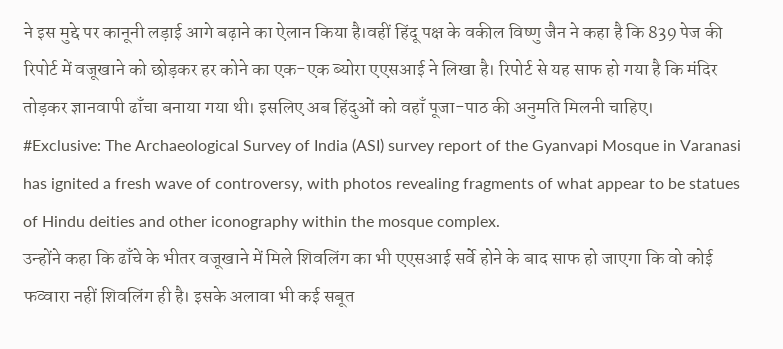ने इस मुद्दे पर कानूनी लड़ाई आगे बढ़ाने का ऐलान किया है।वहीं हिंदू पक्ष के वकील विष्णु जैन ने कहा है कि 839 पेज की रिपोर्ट में वजूखाने को छोड़कर हर कोने का एक-एक ब्योरा एएसआई ने लिखा है। रिपोर्ट से यह साफ हो गया है कि मंदिर तोड़कर ज्ञानवापी ढाँचा बनाया गया थी। इसलिए अब हिंदुओं को वहाँ पूजा-पाठ की अनुमति मिलनी चाहिए।
#Exclusive: The Archaeological Survey of India (ASI) survey report of the Gyanvapi Mosque in Varanasi has ignited a fresh wave of controversy, with photos revealing fragments of what appear to be statues of Hindu deities and other iconography within the mosque complex.
उन्होंने कहा कि ढाँचे के भीतर वजूखाने में मिले शिवलिंग का भी एएसआई सर्वे होने के बाद साफ हो जाएगा कि वो कोई फव्वारा नहीं शिवलिंग ही है। इसके अलावा भी कई सबूत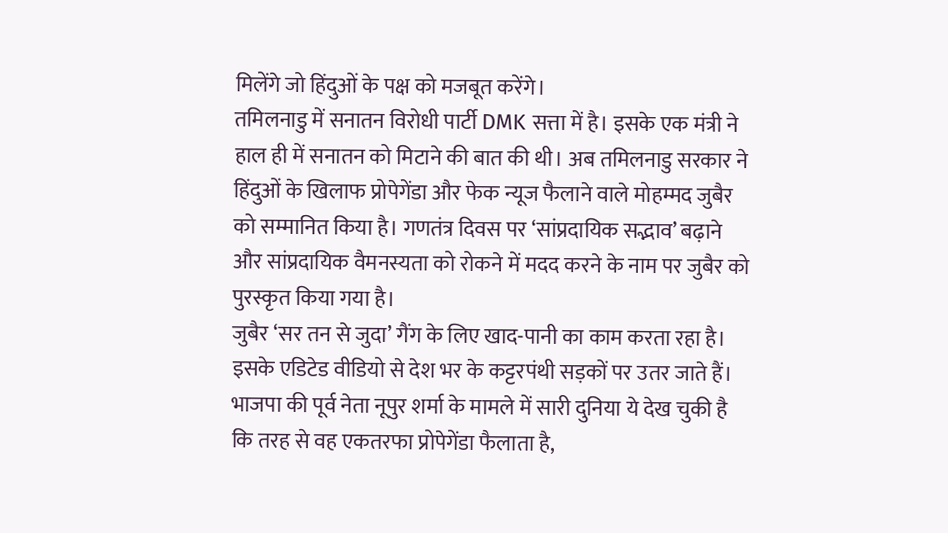मिलेंगे जो हिंदुओं के पक्ष को मजबूत करेंगे।
तमिलनाडु में सनातन विरोधी पार्टी DMK सत्ता में है। इसके एक मंत्री ने हाल ही में सनातन को मिटाने की बात की थी। अब तमिलनाडु सरकार ने हिंदुओं के खिलाफ प्रोपेगेंडा और फेक न्यूज फैलाने वाले मोहम्मद जुबैर को सम्मानित किया है। गणतंत्र दिवस पर ‘सांप्रदायिक सद्भाव’ बढ़ाने और सांप्रदायिक वैमनस्यता को रोकने में मदद करने के नाम पर जुबैर को पुरस्कृत किया गया है।
जुबैर ‘सर तन से जुदा’ गैंग के लिए खाद-पानी का काम करता रहा है। इसके एडिटेड वीडियो से देश भर के कट्टरपंथी सड़कों पर उतर जाते हैं। भाजपा की पूर्व नेता नूपुर शर्मा के मामले में सारी दुनिया ये देख चुकी है कि तरह से वह एकतरफा प्रोपेगेंडा फैलाता है,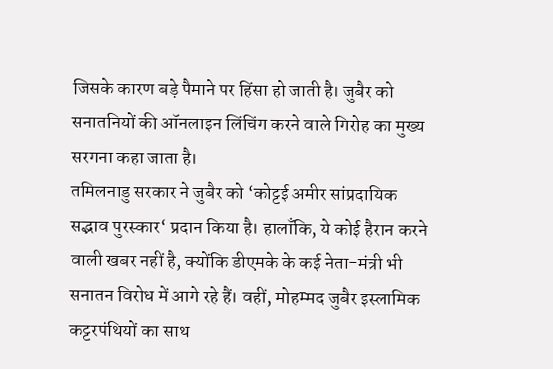जिसके कारण बड़े पैमाने पर हिंसा हो जाती है। जुबैर को सनातनियों की ऑनलाइन लिंचिंग करने वाले गिरोह का मुख्य सरगना कहा जाता है।
तमिलनाडु सरकार ने जुबैर को ‘कोट्टई अमीर सांप्रदायिक सद्भाव पुरस्कार‘ प्रदान किया है। हालाँकि, ये कोई हैरान करने वाली खबर नहीं है, क्योंकि डीएमके के कई नेता-मंत्री भी सनातन विरोध में आगे रहे हैं। वहीं, मोहम्मद जुबैर इस्लामिक कट्टरपंथियों का साथ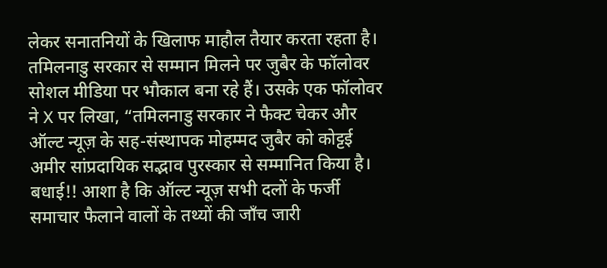लेकर सनातनियों के खिलाफ माहौल तैयार करता रहता है।
तमिलनाडु सरकार से सम्मान मिलने पर जुबैर के फॉलोवर सोशल मीडिया पर भौकाल बना रहे हैं। उसके एक फॉलोवर ने X पर लिखा, “तमिलनाडु सरकार ने फैक्ट चेकर और ऑल्ट न्यूज़ के सह-संस्थापक मोहम्मद जुबैर को कोट्टई अमीर सांप्रदायिक सद्भाव पुरस्कार से सम्मानित किया है। बधाई!! आशा है कि ऑल्ट न्यूज़ सभी दलों के फर्जी समाचार फैलाने वालों के तथ्यों की जाँच जारी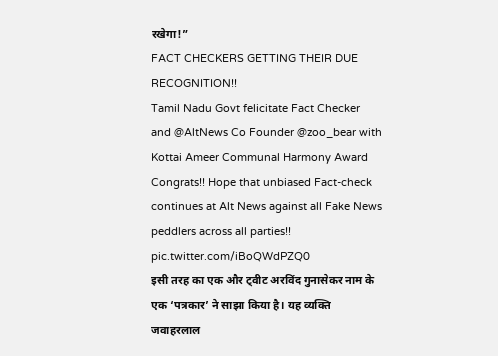रखेगा!”
FACT CHECKERS GETTING THEIR DUE RECOGNITION!!
Tamil Nadu Govt felicitate Fact Checker and @AltNews Co Founder @zoo_bear with Kottai Ameer Communal Harmony Award
Congrats!! Hope that unbiased Fact-check continues at Alt News against all Fake News peddlers across all parties!! pic.twitter.com/iBoQWdPZQ0
इसी तरह का एक और ट्वीट अरविंद गुनासेकर नाम के एक ‘पत्रकार’ ने साझा किया है। यह व्यक्ति जवाहरलाल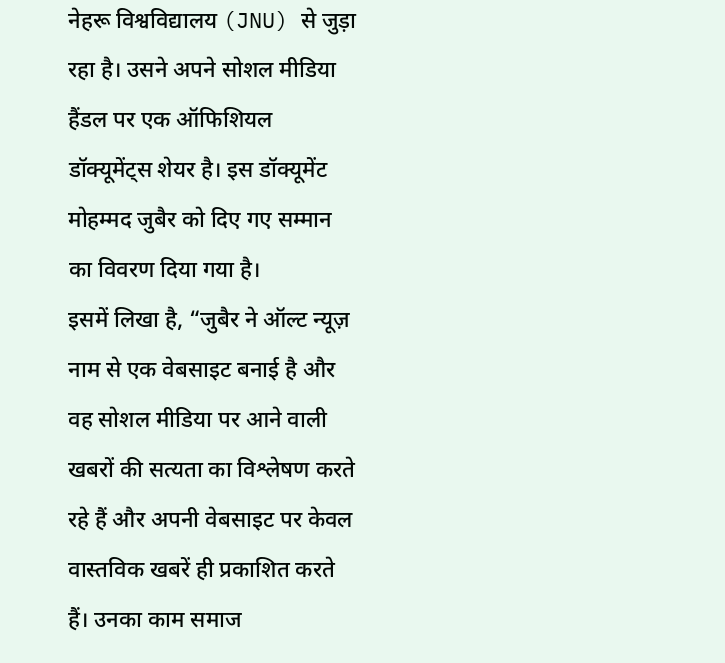नेहरू विश्वविद्यालय (JNU) से जुड़ा रहा है। उसने अपने सोशल मीडिया हैंडल पर एक ऑफिशियल डॉक्यूमेंट्स शेयर है। इस डॉक्यूमेंट मोहम्मद जुबैर को दिए गए सम्मान का विवरण दिया गया है।
इसमें लिखा है, “जुबैर ने ऑल्ट न्यूज़ नाम से एक वेबसाइट बनाई है और वह सोशल मीडिया पर आने वाली खबरों की सत्यता का विश्लेषण करते रहे हैं और अपनी वेबसाइट पर केवल वास्तविक खबरें ही प्रकाशित करते हैं। उनका काम समाज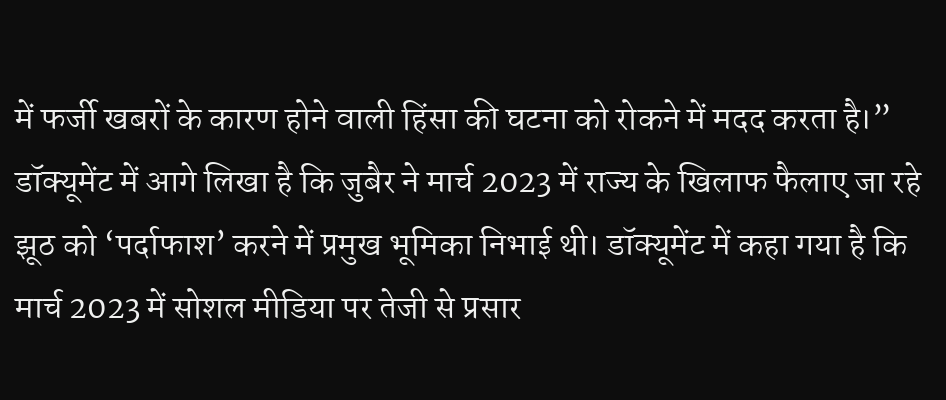में फर्जी खबरों के कारण होने वाली हिंसा की घटना को रोकने में मदद करता है।”
डॉक्यूमेंट में आगे लिखा है कि जुबैर ने मार्च 2023 में राज्य के खिलाफ फैलाए जा रहे झूठ को ‘पर्दाफाश’ करने में प्रमुख भूमिका निभाई थी। डॉक्यूमेंट में कहा गया है कि मार्च 2023 में सोशल मीडिया पर तेजी से प्रसार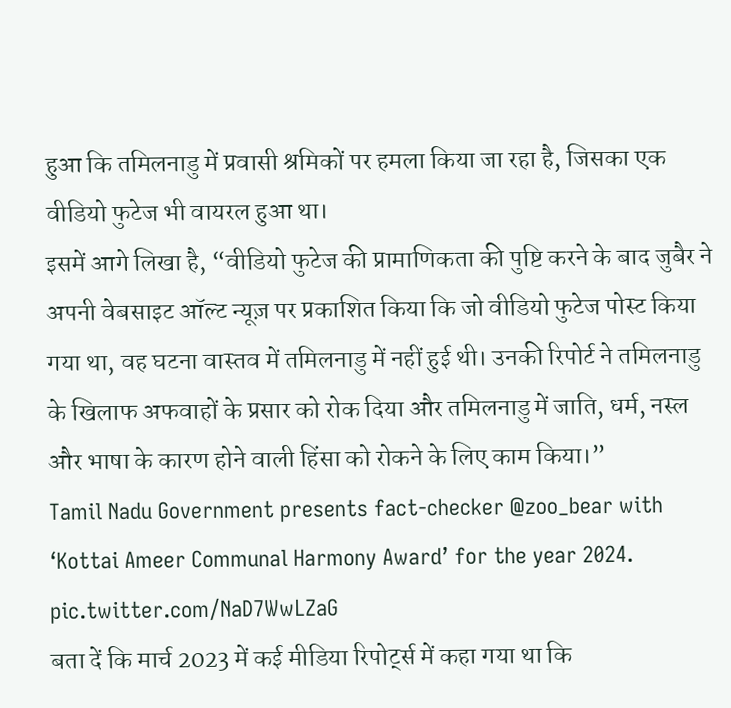हुआ कि तमिलनाडु में प्रवासी श्रमिकों पर हमला किया जा रहा है, जिसका एक वीडियो फुटेज भी वायरल हुआ था।
इसमें आगे लिखा है, “वीडियो फुटेज की प्रामाणिकता की पुष्टि करने के बाद जुबैर ने अपनी वेबसाइट ऑल्ट न्यूज़ पर प्रकाशित किया कि जो वीडियो फुटेज पोस्ट किया गया था, वह घटना वास्तव में तमिलनाडु में नहीं हुई थी। उनकी रिपोर्ट ने तमिलनाडु के खिलाफ अफवाहों के प्रसार को रोक दिया और तमिलनाडु में जाति, धर्म, नस्ल और भाषा के कारण होने वाली हिंसा को रोकने के लिए काम किया।”
Tamil Nadu Government presents fact-checker @zoo_bear with ‘Kottai Ameer Communal Harmony Award’ for the year 2024. pic.twitter.com/NaD7WwLZaG
बता दें कि मार्च 2023 में कई मीडिया रिपोर्ट्स में कहा गया था कि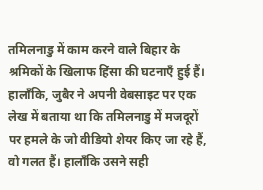तमिलनाडु में काम करने वाले बिहार के श्रमिकों के खिलाफ हिंसा की घटनाएँ हुई हैं। हालाँकि, जुबैर ने अपनी वेबसाइट पर एक लेख में बताया था कि तमिलनाडु में मजदूरों पर हमले के जो वीडियो शेयर किए जा रहे हैं, वो गलत हैं। हालाँकि उसने सही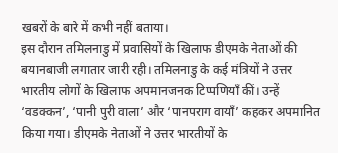खबरों के बारे में कभी नहीं बताया।
इस दौरान तमिलनाडु में प्रवासियों के खिलाफ डीएमके नेताओं की बयानबाजी लगातार जारी रही। तमिलनाडु के कई मंत्रियों ने उत्तर भारतीय लोगों के खिलाफ अपमानजनक टिप्पणियाँ कीं। उन्हें ‘वडक्कन’, ‘पानी पुरी वाला’ और ‘पानपराग वायाँ’ कहकर अपमानित किया गया। डीएमके नेताओं ने उत्तर भारतीयों के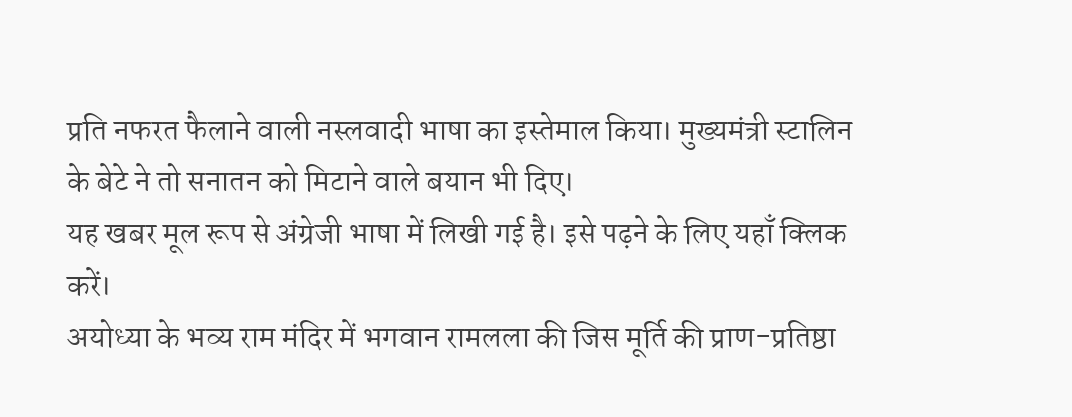प्रति नफरत फैलाने वाली नस्लवादी भाषा का इस्तेमाल किया। मुख्यमंत्री स्टालिन के बेटे ने तो सनातन को मिटाने वाले बयान भी दिए।
यह खबर मूल रूप से अंग्रेजी भाषा में लिखी गई है। इसे पढ़ने के लिए यहाँ क्लिक करें।
अयोध्या के भव्य राम मंदिर में भगवान रामलला की जिस मूर्ति की प्राण-प्रतिष्ठा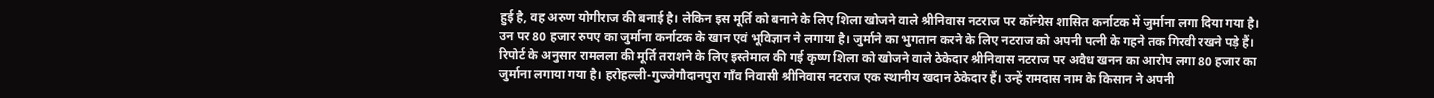हुई है, वह अरुण योगीराज की बनाई है। लेकिन इस मूर्ति को बनाने के लिए शिला खोजने वाले श्रीनिवास नटराज पर कॉन्ग्रेस शासित कर्नाटक में जुर्माना लगा दिया गया है। उन पर 80 हजार रुपए का जुर्माना कर्नाटक के खान एवं भूविज्ञान ने लगाया है। जुर्माने का भुगतान करने के लिए नटराज को अपनी पत्नी के गहने तक गिरवी रखने पड़े हैं।
रिपोर्ट के अनुसार रामलला की मूर्ति तराशने के लिए इस्तेमाल की गई कृष्ण शिला को खोजने वाले ठेकेदार श्रीनिवास नटराज पर अवैध खनन का आरोप लगा 80 हजार का जुर्माना लगाया गया है। हरोहल्ली-गुज्जेगौदानपुरा गाँव निवासी श्रीनिवास नटराज एक स्थानीय खदान ठेकेदार हैं। उन्हें रामदास नाम के किसान ने अपनी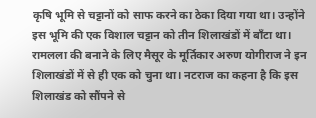कृषि भूमि से चट्टानों को साफ करने का ठेका दिया गया था। उन्होंने इस भूमि की एक विशाल चट्टान को तीन शिलाखंडों में बाँटा था।
रामलला की बनाने के लिए मैसूर के मूर्तिकार अरुण योगीराज ने इन शिलाखंडों में से ही एक को चुना था। नटराज का कहना है कि इस शिलाखंड को सौंपने से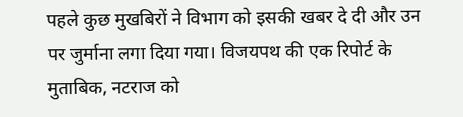पहले कुछ मुखबिरों ने विभाग को इसकी खबर दे दी और उन पर जुर्माना लगा दिया गया। विजयपथ की एक रिपोर्ट के मुताबिक, नटराज को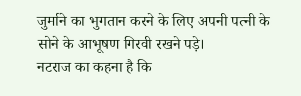जुर्माने का भुगतान करने के लिए अपनी पत्नी के सोने के आभूषण गिरवी रखने पड़े।
नटराज का कहना है कि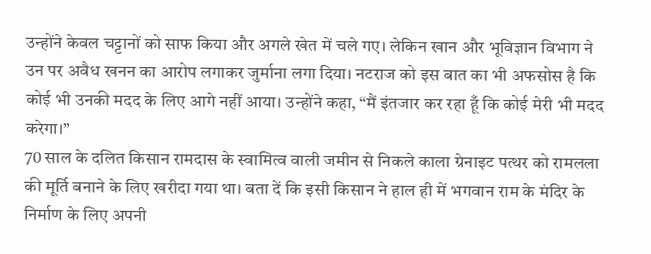उन्होंने केवल चट्टानों को साफ किया और अगले खेत में चले गए। लेकिन खान और भूविज्ञान विभाग ने उन पर अवैध खनन का आरोप लगाकर जुर्माना लगा दिया। नटराज को इस बात का भी अफसोस है कि कोई भी उनकी मदद के लिए आगे नहीं आया। उन्होंने कहा, “मैं इंतजार कर रहा हूँ कि कोई मेरी भी मदद करेगा।”
70 साल के दलित किसान रामदास के स्वामित्व वाली जमीन से निकले काला ग्रेनाइट पत्थर को रामलला की मूर्ति बनाने के लिए खरीदा गया था। बता दें कि इसी किसान ने हाल ही में भगवान राम के मंदिर के निर्माण के लिए अपनी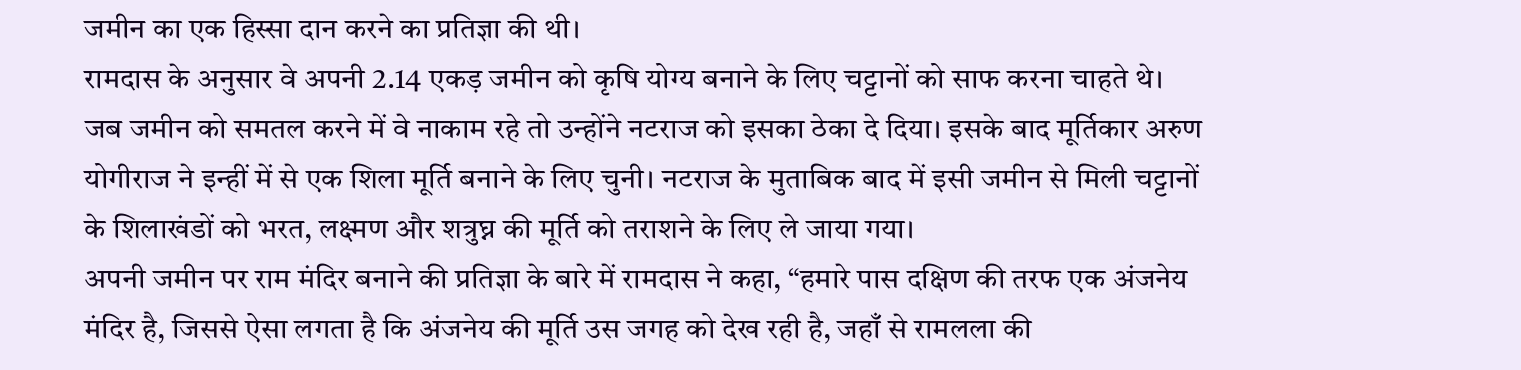जमीन का एक हिस्सा दान करने का प्रतिज्ञा की थी।
रामदास के अनुसार वे अपनी 2.14 एकड़ जमीन को कृषि योग्य बनाने के लिए चट्टानों को साफ करना चाहते थे। जब जमीन को समतल करने में वे नाकाम रहे तो उन्होंने नटराज को इसका ठेका दे दिया। इसके बाद मूर्तिकार अरुण योगीराज ने इन्हीं में से एक शिला मूर्ति बनाने के लिए चुनी। नटराज के मुताबिक बाद में इसी जमीन से मिली चट्टानों के शिलाखंडों को भरत, लक्ष्मण और शत्रुघ्न की मूर्ति को तराशने के लिए ले जाया गया।
अपनी जमीन पर राम मंदिर बनाने की प्रतिज्ञा के बारे में रामदास ने कहा, “हमारे पास दक्षिण की तरफ एक अंजनेय मंदिर है, जिससे ऐसा लगता है कि अंजनेय की मूर्ति उस जगह को देख रही है, जहाँ से रामलला की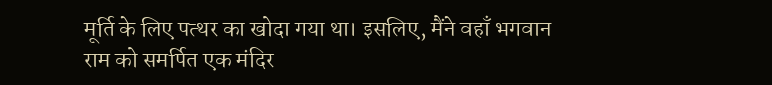मूर्ति के लिए पत्थर का खोदा गया था। इसलिए, मैंने वहाँ भगवान राम को समर्पित एक मंदिर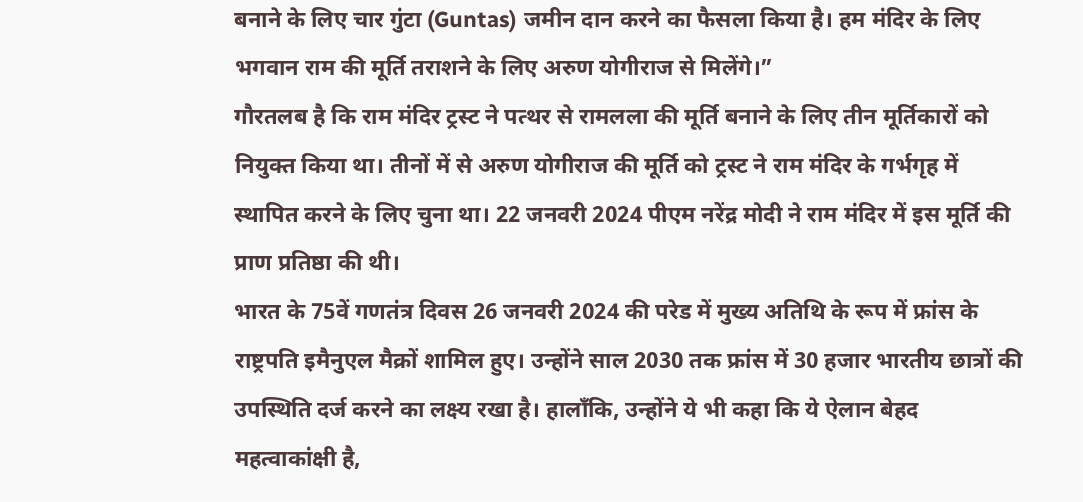बनाने के लिए चार गुंटा (Guntas) जमीन दान करने का फैसला किया है। हम मंदिर के लिए भगवान राम की मूर्ति तराशने के लिए अरुण योगीराज से मिलेंगे।”
गौरतलब है कि राम मंदिर ट्रस्ट ने पत्थर से रामलला की मूर्ति बनाने के लिए तीन मूर्तिकारों को नियुक्त किया था। तीनों में से अरुण योगीराज की मूर्ति को ट्रस्ट ने राम मंदिर के गर्भगृह में स्थापित करने के लिए चुना था। 22 जनवरी 2024 पीएम नरेंद्र मोदी ने राम मंदिर में इस मूर्ति की प्राण प्रतिष्ठा की थी।
भारत के 75वें गणतंत्र दिवस 26 जनवरी 2024 की परेड में मुख्य अतिथि के रूप में फ्रांस के राष्ट्रपति इमैनुएल मैक्रों शामिल हुए। उन्होंने साल 2030 तक फ्रांस में 30 हजार भारतीय छात्रों की उपस्थिति दर्ज करने का लक्ष्य रखा है। हालाँकि, उन्होंने ये भी कहा कि ये ऐलान बेहद महत्वाकांक्षी है,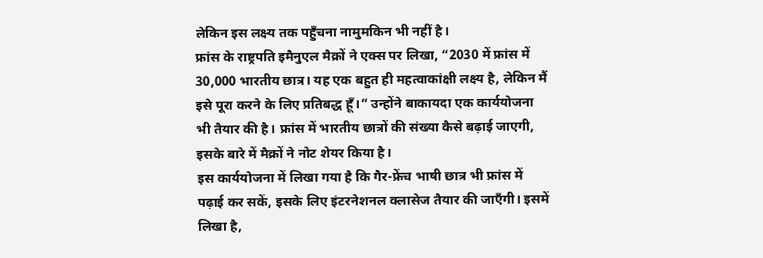लेकिन इस लक्ष्य तक पहुँचना नामुमकिन भी नहीं है।
फ्रांस के राष्ट्रपति इमैनुएल मैक्रों ने एक्स पर लिखा, “2030 में फ्रांस में 30,000 भारतीय छात्र। यह एक बहुत ही महत्वाकांक्षी लक्ष्य है, लेकिन मैं इसे पूरा करने के लिए प्रतिबद्ध हूँ।” उन्होंने बाकायदा एक कार्ययोजना भी तैयार की है। फ्रांस में भारतीय छात्रों की संख्या कैसे बढ़ाई जाएगी, इसके बारे में मैक्रों ने नोट शेयर किया है।
इस कार्ययोजना में लिखा गया है कि गैर-फ्रेंच भाषी छात्र भी फ्रांस में पढ़ाई कर सकें, इसके लिए इंटरनेशनल क्लासेज तैयार की जाएँगी। इसमें लिखा है,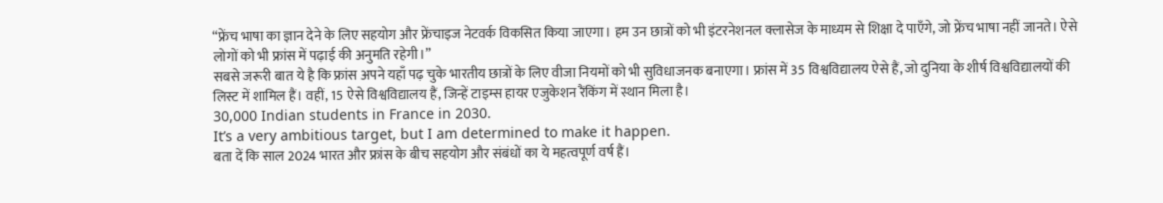“फ्रेंच भाषा का ज्ञान देने के लिए सहयोग और फ्रेंचाइज नेटवर्क विकसित किया जाएगा। हम उन छात्रों को भी इंटरनेशनल क्लासेज के माध्यम से शिक्षा दे पाएँगे, जो फ्रेंच भाषा नहीं जानते। ऐसे लोगों को भी फ्रांस में पढ़ाई की अनुमति रहेगी।”
सबसे जरूरी बात ये है कि फ्रांस अपने यहाँ पढ़ चुके भारतीय छात्रों के लिए वीजा नियमों को भी सुविधाजनक बनाएगा। फ्रांस में 35 विश्वविद्यालय ऐसे हैं, जो दुनिया के शीर्ष विश्वविद्यालयों की लिस्ट में शामिल हैं। वहीं, 15 ऐसे विश्वविद्यालय हैं, जिन्हें टाइम्स हायर एजुकेशन रैंकिंग में स्थान मिला है।
30,000 Indian students in France in 2030.
It’s a very ambitious target, but I am determined to make it happen.
बता दें कि साल 2024 भारत और फ्रांस के बीच सहयोग और संबंधों का ये महत्वपूर्ण वर्ष हैं।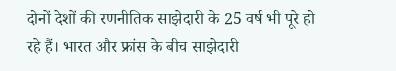दोनों देशों की रणनीतिक साझेदारी के 25 वर्ष भी पूरे हो रहे हैं। भारत और फ्रांस के बीच साझेदारी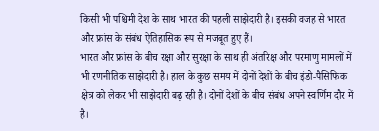किसी भी पश्चिमी देश के साथ भारत की पहली साझेदारी है। इसकी वजह से भारत और फ्रांस के संबंध ऐतिहासिक रूप से मजबूत हुए हैं।
भारत और फ्रांस के बीच रक्षा और सुरक्षा के साथ ही अंतरिक्ष और परमाणु मामलों में भी रणनीतिक साझेदारी है। हाल के कुछ समय में दोनों देशों के बीच इंडो-पैसिफिक क्षेत्र को लेकर भी साझेदारी बढ़ रही है। दोनों देशों के बीच संबंध अपने स्वर्णिम दौर में है।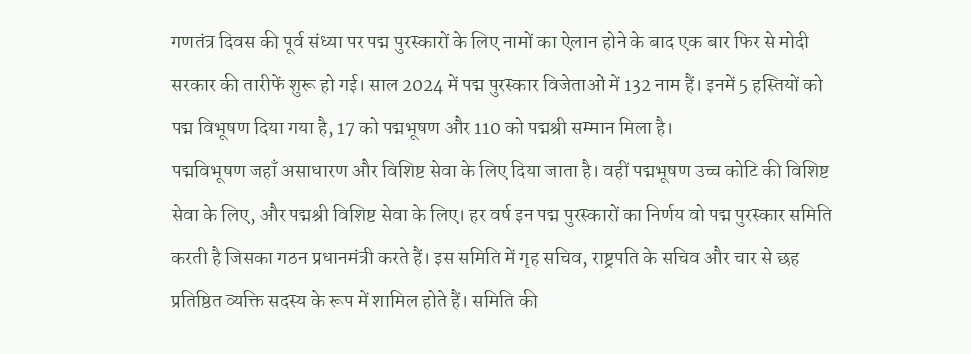गणतंत्र दिवस की पूर्व संध्या पर पद्म पुरस्कारों के लिए नामों का ऐलान होने के बाद एक बार फिर से मोदी सरकार की तारीफें शुरू हो गई। साल 2024 में पद्म पुरस्कार विजेताओं में 132 नाम हैं। इनमें 5 हस्तियों को पद्म विभूषण दिया गया है, 17 को पद्मभूषण और 110 को पद्मश्री सम्मान मिला है।
पद्मविभूषण जहाँ असाधारण और विशिष्ट सेवा के लिए दिया जाता है। वहीं पद्मभूषण उच्च कोटि की विशिष्ट सेवा के लिए, और पद्मश्री विशिष्ट सेवा के लिए। हर वर्ष इन पद्म पुरस्कारों का निर्णय वो पद्म पुरस्कार समिति करती है जिसका गठन प्रधानमंत्री करते हैं। इस समिति में गृह सचिव, राष्ट्रपति के सचिव और चार से छह प्रतिष्ठित व्यक्ति सदस्य के रूप में शामिल होते हैं। समिति की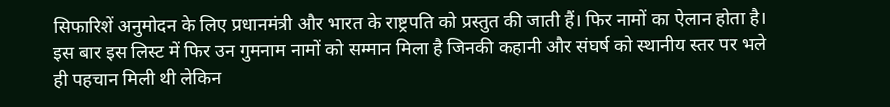सिफारिशें अनुमोदन के लिए प्रधानमंत्री और भारत के राष्ट्रपति को प्रस्तुत की जाती हैं। फिर नामों का ऐलान होता है।
इस बार इस लिस्ट में फिर उन गुमनाम नामों को सम्मान मिला है जिनकी कहानी और संघर्ष को स्थानीय स्तर पर भले ही पहचान मिली थी लेकिन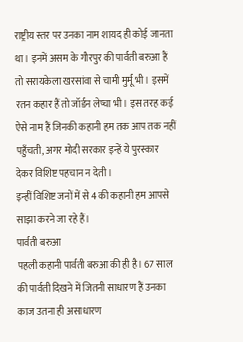राष्ट्रीय स्तर पर उनका नाम शायद ही कोई जानता था। इनमें असम के गौरपुर की पार्वती बरुआ हैं तो सरायकेला खरसांवा से चामी मुर्मू भी। इसमें रतन कहार हैं तो जॉर्डन लेप्चा भी। इस तरह कई ऐसे नाम हैं जिनकी कहानी हम तक आप तक नहीं पहुँचती, अगर मोदी सरकार इन्हें ये पुरस्कार देकर विशिष्ट पहचान न देती।
इन्हीं विशिष्ट जनों में से 4 की कहानी हम आपसे साझा करने जा रहे हैं।
पार्वती बरुआ
पहली कहानी पार्वती बरुआ की ही है। 67 साल की पार्वती दिखने में जितनी साधारण हैं उनका काज उतना ही असाधारण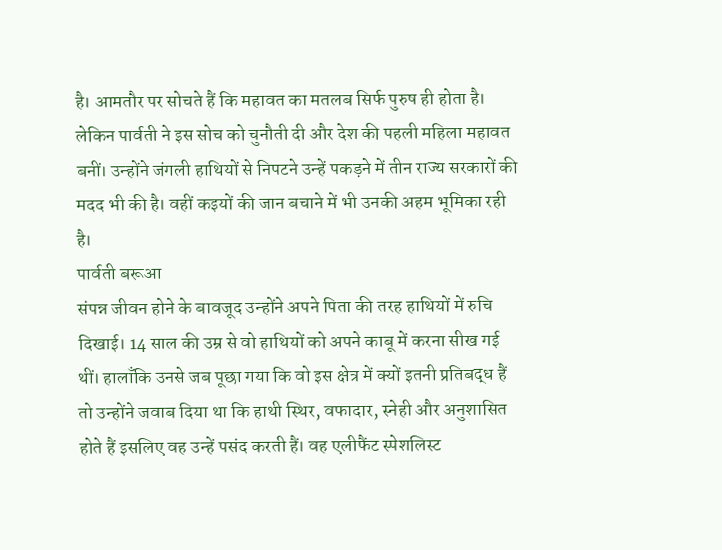है। आमतौर पर सोचते हैं कि महावत का मतलब सिर्फ पुरुष ही होता है। लेकिन पार्वती ने इस सोच को चुनौती दी और देश की पहली महिला महावत बनीं। उन्होंने जंगली हाथियों से निपटने उन्हें पकड़ने में तीन राज्य सरकारों की मदद भी की है। वहीं कइयों की जान बचाने में भी उनकी अहम भूमिका रही है।
पार्वती बरूआ
संपन्न जीवन होने के बावजूद उन्होंने अपने पिता की तरह हाथियों में रुचि दिखाई। 14 साल की उम्र से वो हाथियों को अपने काबू में करना सीख गई थीं। हालाँकि उनसे जब पूछा गया कि वो इस क्षेत्र में क्यों इतनी प्रतिबद्ध हैं तो उन्होंने जवाब दिया था कि हाथी स्थिर, वफादार, स्नेही और अनुशासित होते हैं इसलिए वह उन्हें पसंद करती हैं। वह एलीफैंट स्पेशलिस्ट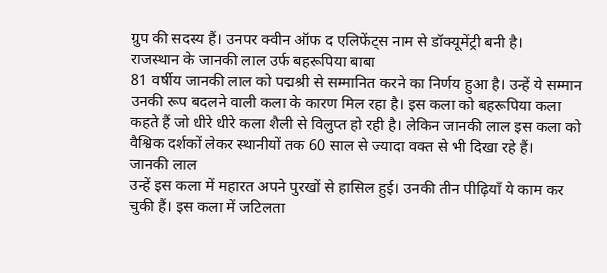ग्रुप की सदस्य हैं। उनपर क्वीन ऑफ द एलिफेंट्स नाम से डॉक्यूमेंट्री बनी है।
राजस्थान के जानकी लाल उर्फ बहरूपिया बाबा
81 वर्षीय जानकी लाल को पद्मश्री से सम्मानित करने का निर्णय हुआ है। उन्हें ये सम्मान उनकी रूप बदलने वाली कला के कारण मिल रहा है। इस कला को बहरूपिया कला कहते हैं जो धीरे धीरे कला शैली से विलुप्त हो रही है। लेकिन जानकी लाल इस कला को वैश्विक दर्शकों लेकर स्थानीयों तक 60 साल से ज्यादा वक्त से भी दिखा रहे हैं।
जानकी लाल
उन्हें इस कला में महारत अपने पुरखों से हासिल हुई। उनकी तीन पीढ़ियाँ ये काम कर चुकी हैं। इस कला में जटिलता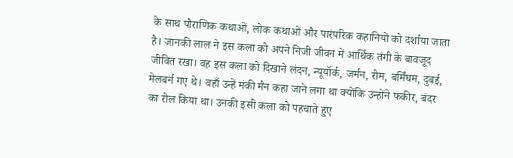के साथ पौराणिक कथाओं, लोक कथाओं और पारंपरिक कहानियों को दर्शाया जाता है। जानकी लाल ने इस कला को अपने निजी जीवन में आर्थिक तंगी के बावजूद जीवित रखा। वह इस कला को दिखाने लंदन, न्यूयॉर्क, जर्मन, रोम, बर्मिंघम, दुबई, मेलबर्न गए थे। वहाँ उन्हें मंकी मैन कहा जाने लगा था क्योंकि उन्होंने फकीर, बंदर का रोल किया था। उनकी इसी कला को पहचाते हुए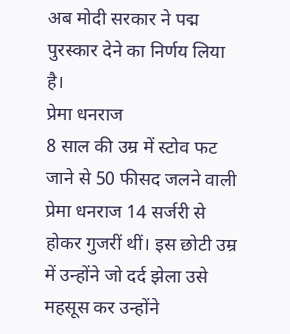अब मोदी सरकार ने पद्म पुरस्कार देने का निर्णय लिया है।
प्रेमा धनराज
8 साल की उम्र में स्टोव फट जाने से 50 फीसद जलने वाली प्रेमा धनराज 14 सर्जरी से होकर गुजरीं थीं। इस छोटी उम्र में उन्होंने जो दर्द झेला उसे महसूस कर उन्होंने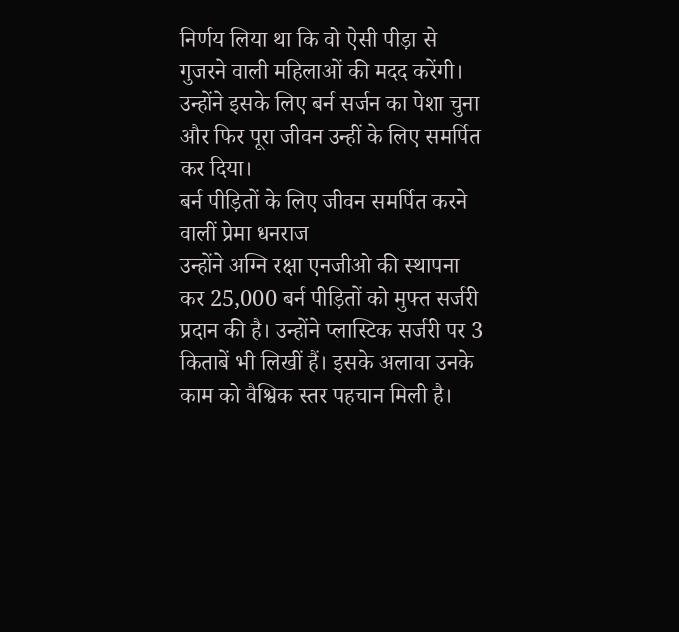निर्णय लिया था कि वो ऐसी पीड़ा से गुजरने वाली महिलाओं की मदद करेंगी। उन्होंने इसके लिए बर्न सर्जन का पेशा चुना और फिर पूरा जीवन उन्हीं के लिए समर्पित कर दिया।
बर्न पीड़ितों के लिए जीवन समर्पित करने वालीं प्रेमा धनराज
उन्होंने अग्नि रक्षा एनजीओ की स्थापना कर 25,000 बर्न पीड़ितों को मुफ्त सर्जरी प्रदान की है। उन्होंने प्लास्टिक सर्जरी पर 3 किताबें भी लिखीं हैं। इसके अलावा उनके काम को वैश्विक स्तर पहचान मिली है।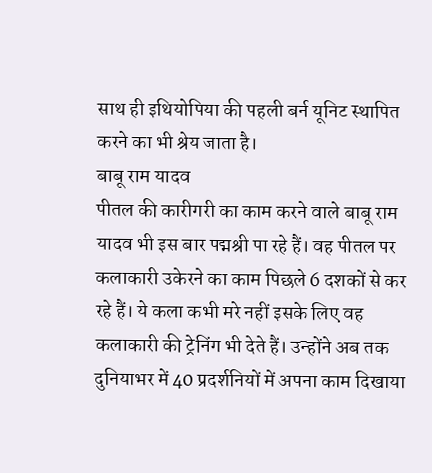साथ ही इथियोपिया की पहली बर्न यूनिट स्थापित करने का भी श्रेय जाता है।
बाबू राम यादव
पीतल की कारीगरी का काम करने वाले बाबू राम यादव भी इस बार पद्मश्री पा रहे हैं। वह पीतल पर कलाकारी उकेरने का काम पिछले 6 दशकों से कर रहे हैं। ये कला कभी मरे नहीं इसके लिए वह कलाकारी की ट्रेनिंग भी देते हैं। उन्होंने अब तक दुनियाभर में 40 प्रदर्शनियों में अपना काम दिखाया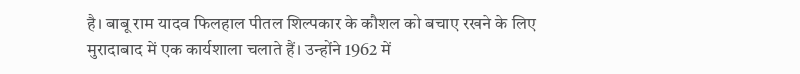है। बाबू राम यादव फिलहाल पीतल शिल्पकार के कौशल को बचाए रखने के लिए मुरादाबाद में एक कार्यशाला चलाते हैं। उन्होंने 1962 में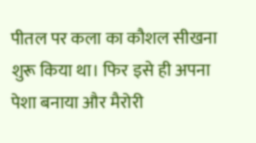पीतल पर कला का कौशल सीखना शुरू किया था। फिर इसे ही अपना पेशा बनाया और मैरोरी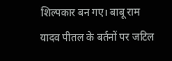शिल्पकार बन गए। बाबू राम यादव पीतल के बर्तनों पर जटिल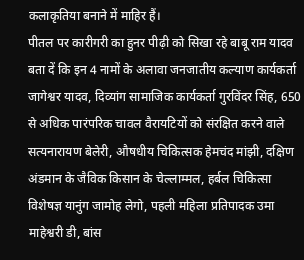कलाकृतिया बनाने में माहिर हैं।
पीतल पर कारीगरी का हुनर पीढ़ी को सिखा रहे बाबू राम यादव
बता दें कि इन 4 नामों के अलावा जनजातीय कल्याण कार्यकर्ता जागेश्वर यादव, दिव्यांग सामाजिक कार्यकर्ता गुरविंदर सिंह, 650 से अधिक पारंपरिक चावल वैरायटियों को संरक्षित करने वाले सत्यनारायण बेलेरी, औषधीय चिकित्सक हेमचंद मांझी, दक्षिण अंडमान के जैविक किसान के चेल्लाम्मल, हर्बल चिकित्सा विशेषज्ञ यानुंग जामोह लेगो, पहली महिला प्रतिपादक उमा माहेश्वरी डी, बांस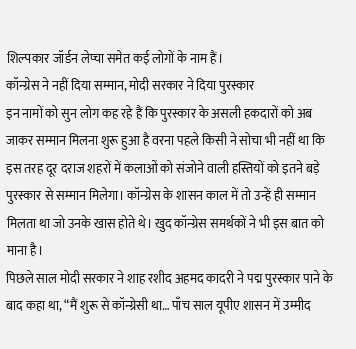शिल्पकार जॉर्डन लेप्चा समेत कई लोगों के नाम हैं।
कॉन्ग्रेस ने नहीं दिया सम्मान, मोदी सरकार ने दिया पुरस्कार
इन नामों को सुन लोग कह रहे हैं कि पुरस्कार के असली हकदारों को अब जाकर सम्मान मिलना शुरू हुआ है वरना पहले किसी ने सोचा भी नहीं था कि इस तरह दूर दराज शहरों में कलाओं को संजोने वाली हस्तियों को इतने बड़े पुरस्कार से सम्मान मिलेगा। कॉन्ग्रेस के शासन काल में तो उन्हें ही सम्मान मिलता था जो उनके खास होते थे। खुद कॉन्ग्रेस समर्थकों ने भी इस बात को माना है।
पिछले साल मोदी सरकार ने शाह रशीद अहमद कादरी ने पद्म पुरस्कार पाने के बाद कहा था, “मैं शुरू से कॉन्ग्रेसी था… पाँच साल यूपीए शासन में उम्मीद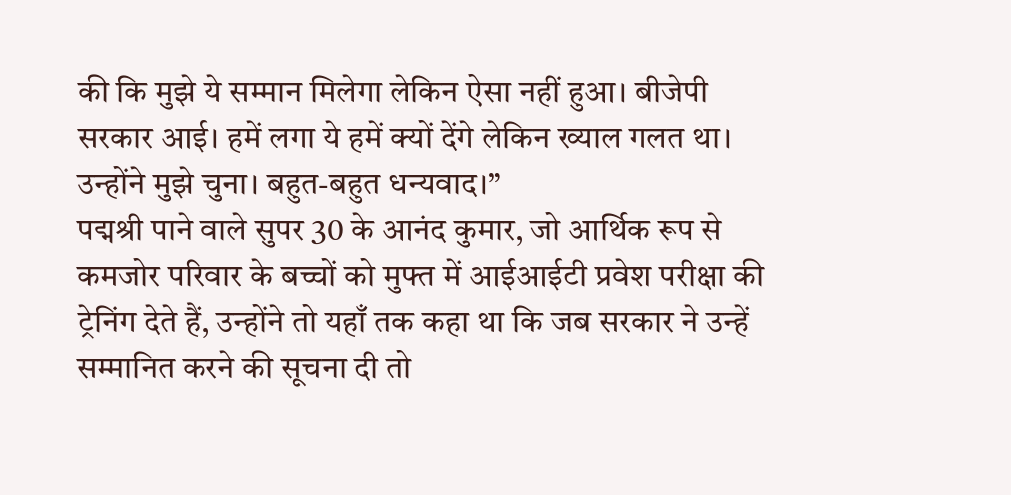की कि मुझे ये सम्मान मिलेगा लेकिन ऐसा नहीं हुआ। बीजेपी सरकार आई। हमें लगा ये हमें क्यों देंगे लेकिन ख्याल गलत था। उन्होंने मुझे चुना। बहुत-बहुत धन्यवाद।”
पद्मश्री पाने वाले सुपर 30 के आनंद कुमार, जो आर्थिक रूप से कमजोर परिवार के बच्चों को मुफ्त में आईआईटी प्रवेश परीक्षा की ट्रेनिंग देते हैं, उन्होंने तो यहाँ तक कहा था कि जब सरकार ने उन्हें सम्मानित करने की सूचना दी तो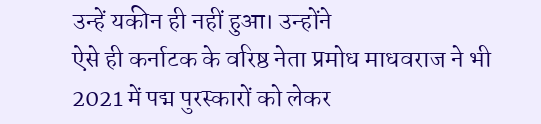उन्हें यकीन ही नहीं हुआ। उन्होंने
ऐसे ही कर्नाटक के वरिष्ठ नेता प्रमोध माधवराज ने भी 2021 में पद्म पुरस्कारों को लेकर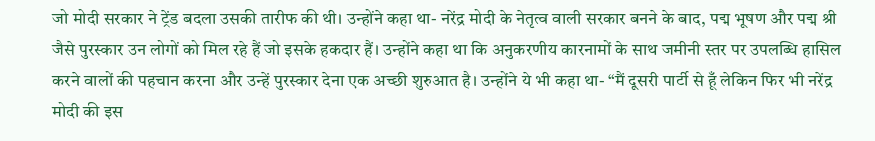जो मोदी सरकार ने ट्रेंड बदला उसकी तारीफ की थी। उन्होंने कहा था- नरेंद्र मोदी के नेतृत्व वाली सरकार बनने के बाद, पद्म भूषण और पद्म श्री जैसे पुरस्कार उन लोगों को मिल रहे हैं जो इसके हकदार हैं। उन्होंने कहा था कि अनुकरणीय कारनामों के साथ जमीनी स्तर पर उपलब्धि हासिल करने वालों की पहचान करना और उन्हें पुरस्कार देना एक अच्छी शुरुआत है। उन्होंने ये भी कहा था- “मैं दूसरी पार्टी से हूँ लेकिन फिर भी नरेंद्र मोदी की इस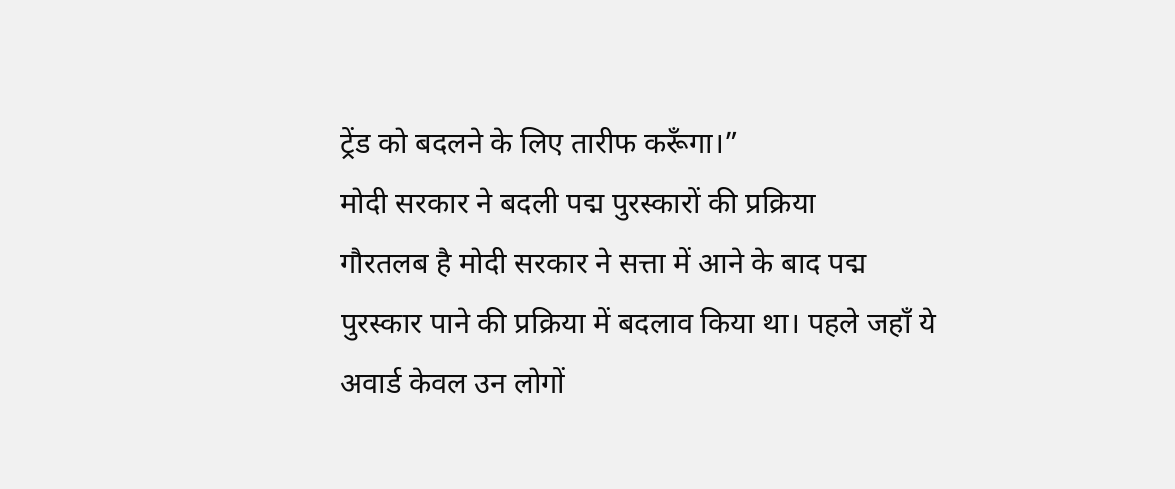ट्रेंड को बदलने के लिए तारीफ करूँगा।”
मोदी सरकार ने बदली पद्म पुरस्कारों की प्रक्रिया
गौरतलब है मोदी सरकार ने सत्ता में आने के बाद पद्म पुरस्कार पाने की प्रक्रिया में बदलाव किया था। पहले जहाँ ये अवार्ड केवल उन लोगों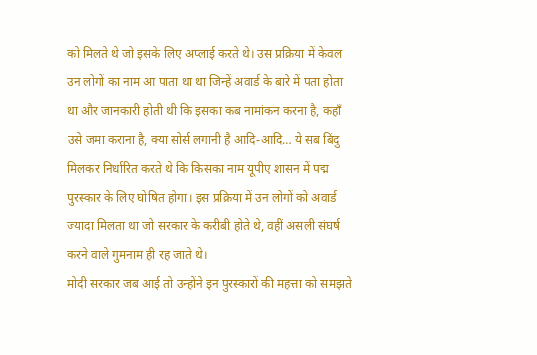को मिलते थे जो इसके लिए अप्लाई करते थे। उस प्रक्रिया में केवल उन लोगों का नाम आ पाता था था जिन्हें अवार्ड के बारे में पता होता था और जानकारी होती थी कि इसका कब नामांकन करना है, कहाँ उसे जमा कराना है, क्या सोर्स लगानी है आदि-आदि… ये सब बिंदु मिलकर निर्धारित करते थे कि किसका नाम यूपीए शासन में पद्म पुरस्कार के लिए घोषित होगा। इस प्रक्रिया में उन लोगों को अवार्ड ज्यादा मिलता था जो सरकार के करीबी होते थे, वहीं असली संघर्ष करने वाले गुमनाम ही रह जाते थे।
मोदी सरकार जब आई तो उन्होंने इन पुरस्कारों की महत्ता को समझते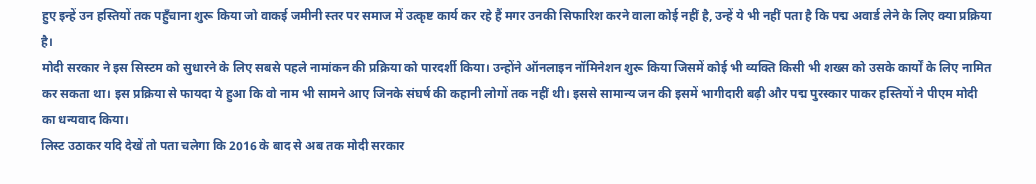हुए इन्हें उन हस्तियों तक पहुँचाना शुरू किया जो वाकई जमीनी स्तर पर समाज में उत्कृष्ट कार्य कर रहे हैं मगर उनकी सिफारिश करने वाला कोई नहीं है, उन्हें ये भी नहीं पता है कि पद्म अवार्ड लेने के लिए क्या प्रक्रिया है।
मोदी सरकार ने इस सिस्टम को सुधारने के लिए सबसे पहले नामांकन की प्रक्रिया को पारदर्शी किया। उन्होंने ऑनलाइन नॉमिनेशन शुरू किया जिसमें कोई भी व्यक्ति किसी भी शख्स को उसके कार्यों के लिए नामित कर सकता था। इस प्रक्रिया से फायदा ये हुआ कि वो नाम भी सामने आए जिनके संघर्ष की कहानी लोगों तक नहीं थी। इससे सामान्य जन की इसमें भागीदारी बढ़ी और पद्म पुरस्कार पाकर हस्तियों ने पीएम मोदी का धन्यवाद किया।
लिस्ट उठाकर यदि देखें तो पता चलेगा कि 2016 के बाद से अब तक मोदी सरकार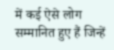में कई ऐसे लोग सम्मानित हुए हैं जिन्हें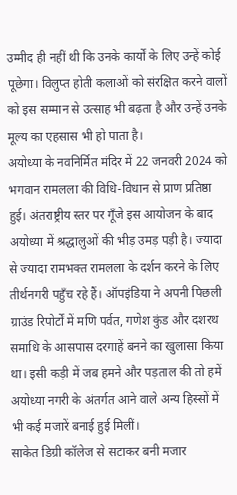उम्मीद ही नहीं थी कि उनके कार्यों के लिए उन्हें कोई पूछेगा। विलुप्त होती कलाओं को संरक्षित करने वालों को इस सम्मान से उत्साह भी बढ़ता है और उन्हें उनके मूल्य का एहसास भी हो पाता है।
अयोध्या के नवनिर्मित मंदिर में 22 जनवरी 2024 को भगवान रामलला की विधि-विधान से प्राण प्रतिष्ठा हुई। अंतराष्ट्रीय स्तर पर गूँजे इस आयोजन के बाद अयोध्या में श्रद्धालुओं की भीड़ उमड़ पड़ी है। ज्यादा से ज्यादा रामभक्त रामलला के दर्शन करने के लिए तीर्थनगरी पहुँच रहे हैं। ऑपइंडिया ने अपनी पिछली ग्राउंड रिपोर्टों में मणि पर्वत, गणेश कुंड और दशरथ समाधि के आसपास दरगाहें बनने का खुलासा किया था। इसी कड़ी में जब हमने और पड़ताल की तो हमें अयोध्या नगरी के अंतर्गत आने वाले अन्य हिस्सों में भी कई मजारें बनाई हुई मिलीं।
साकेत डिग्री कॉलेज से सटाकर बनी मजार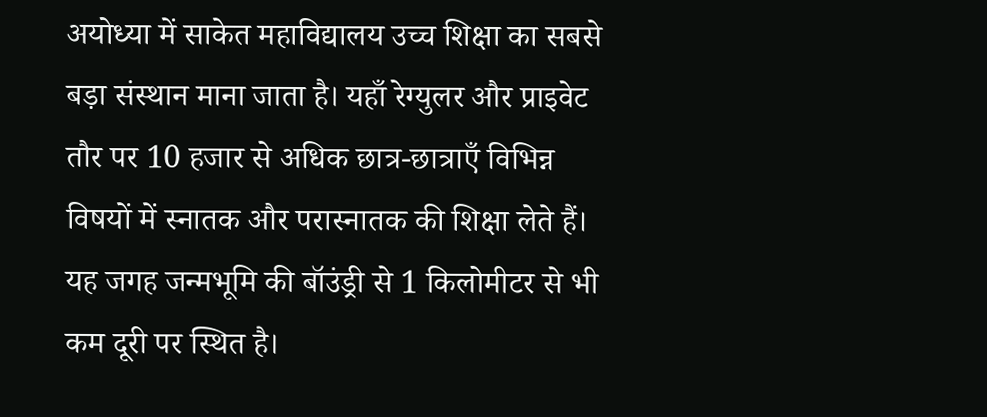अयोध्या में साकेत महाविद्यालय उच्च शिक्षा का सबसे बड़ा संस्थान माना जाता है। यहाँ रेग्युलर और प्राइवेट तौर पर 10 हजार से अधिक छात्र-छात्राएँ विभिन्न विषयों में स्नातक और परास्नातक की शिक्षा लेते हैं। यह जगह जन्मभूमि की बॉउंड्री से 1 किलोमीटर से भी कम दूरी पर स्थित है।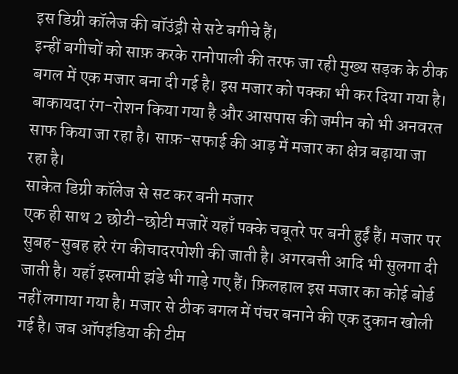इस डिग्री कॉलेज की बॉउंड्री से सटे बगीचे हैं।
इन्हीं बगीचों को साफ़ करके रानोपाली की तरफ जा रही मुख्य सड़क के ठीक बगल में एक मजार बना दी गई है। इस मजार को पक्का भी कर दिया गया है। बाकायदा रंग-रोशन किया गया है और आसपास की जमीन को भी अनवरत साफ किया जा रहा है। साफ़-सफाई की आड़ में मजार का क्षेत्र बढ़ाया जा रहा है।
साकेत डिग्री कॉलेज से सट कर बनी मजार
एक ही साथ 2 छोटी-छोटी मजारें यहाँ पक्के चबूतरे पर बनी हुईं हैं। मजार पर सुबह-सुबह हरे रंग कीचादरपोशी की जाती है। अगरबत्ती आदि भी सुलगा दी जाती है। यहाँ इस्लामी झंडे भी गाड़े गए हैं। फ़िलहाल इस मजार का कोई बोर्ड नहीं लगाया गया है। मजार से ठीक बगल में पंचर बनाने की एक दुकान खोली गई है। जब ऑपइंडिया की टीम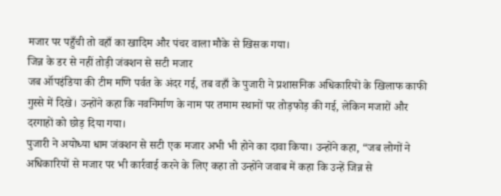मजार पर पहुँची तो वहाँ का खादिम और पंचर वाला मौके से खिसक गया।
जिन्न के डर से नहीं तोड़ी जंक्शन से सटी मजार
जब ऑपइंडिया की टीम मणि पर्वत के अंदर गई, तब वहाँ के पुजारी ने प्रशासनिक अधिकारियों के खिलाफ काफी गुस्से में दिखे। उन्होंने कहा कि नवनिर्माण के नाम पर तमाम स्थानों पर तोड़फोड़ की गई, लेकिन मजारों और दरगाहों को छोड़ दिया गया।
पुजारी ने अयोध्या धाम जंक्शन से सटी एक मजार अभी भी होने का दावा किया। उन्होंने कहा, “जब लोगों ने अधिकारियों से मजार पर भी कार्रवाई करने के लिए कहा तो उन्होंने जवाब में कहा कि उन्हें जिन्न से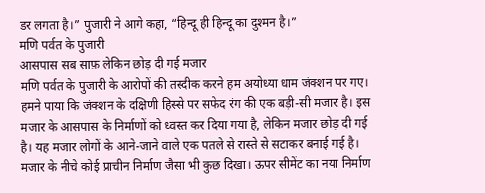डर लगता है।” पुजारी ने आगे कहा, “हिन्दू ही हिन्दू का दुश्मन है।”
मणि पर्वत के पुजारी
आसपास सब साफ़ लेकिन छोड़ दी गई मजार
मणि पर्वत के पुजारी के आरोपों की तस्दीक करने हम अयोध्या धाम जंक्शन पर गए। हमने पाया कि जंक्शन के दक्षिणी हिस्से पर सफेद रंग की एक बड़ी-सी मजार है। इस मजार के आसपास के निर्माणों को ध्वस्त कर दिया गया है, लेकिन मजार छोड़ दी गई है। यह मजार लोगों के आने-जाने वाले एक पतले से रास्ते से सटाकर बनाई गई है।
मजार के नीचे कोई प्राचीन निर्माण जैसा भी कुछ दिखा। ऊपर सीमेंट का नया निर्माण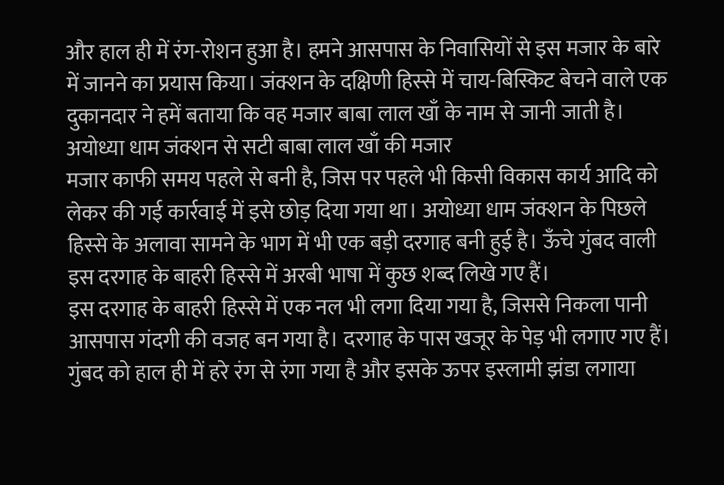और हाल ही में रंग-रोशन हुआ है। हमने आसपास के निवासियों से इस मजार के बारे में जानने का प्रयास किया। जंक्शन के दक्षिणी हिस्से में चाय-बिस्किट बेचने वाले एक दुकानदार ने हमें बताया कि वह मजार बाबा लाल खाँ के नाम से जानी जाती है।
अयोध्या धाम जंक्शन से सटी बाबा लाल खाँ की मजार
मजार काफी समय पहले से बनी है, जिस पर पहले भी किसी विकास कार्य आदि को लेकर की गई कार्रवाई में इसे छोड़ दिया गया था। अयोध्या धाम जंक्शन के पिछले हिस्से के अलावा सामने के भाग में भी एक बड़ी दरगाह बनी हुई है। ऊँचे गुंबद वाली इस दरगाह के बाहरी हिस्से में अरबी भाषा में कुछ शब्द लिखे गए हैं।
इस दरगाह के बाहरी हिस्से में एक नल भी लगा दिया गया है, जिससे निकला पानी आसपास गंदगी की वजह बन गया है। दरगाह के पास खजूर के पेड़ भी लगाए गए हैं। गुंबद को हाल ही में हरे रंग से रंगा गया है और इसके ऊपर इस्लामी झंडा लगाया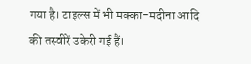गया है। टाइल्स में भी मक्का-मदीना आदि की तस्वीरें उकेरी गई हैं।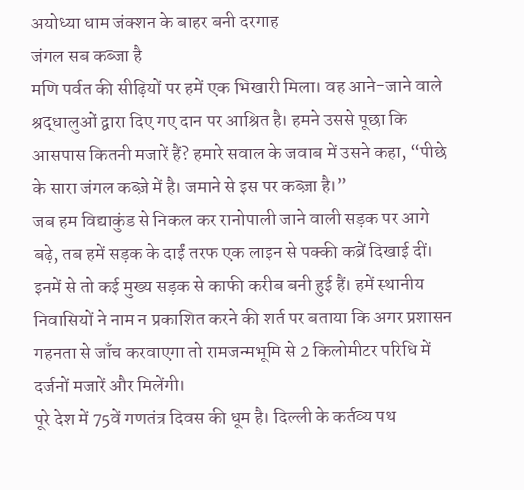अयोध्या धाम जंक्शन के बाहर बनी दरगाह
जंगल सब कब्जा है
मणि पर्वत की सीढ़ियों पर हमें एक भिखारी मिला। वह आने-जाने वाले श्रद्धालुओं द्वारा दिए गए दान पर आश्रित है। हमने उससे पूछा कि आसपास कितनी मजारें हैं? हमारे सवाल के जवाब में उसने कहा, “पीछे के सारा जंगल कब्ज़े में है। जमाने से इस पर कब्ज़ा है।”
जब हम विद्याकुंड से निकल कर रानोपाली जाने वाली सड़क पर आगे बढ़े, तब हमें सड़क के दाईं तरफ एक लाइन से पक्की कब्रें दिखाई दीं। इनमें से तो कई मुख्य सड़क से काफी करीब बनी हुई हैं। हमें स्थानीय निवासियों ने नाम न प्रकाशित करने की शर्त पर बताया कि अगर प्रशासन गहनता से जाँच करवाएगा तो रामजन्मभूमि से 2 किलोमीटर परिधि में दर्जनों मजारें और मिलेंगी।
पूरे देश में 75वें गणतंत्र दिवस की धूम है। दिल्ली के कर्तव्य पथ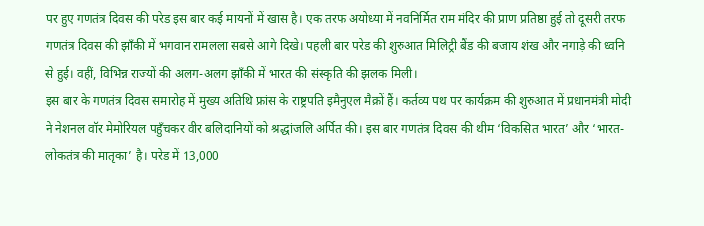पर हुए गणतंत्र दिवस की परेड इस बार कई मायनों में खास है। एक तरफ अयोध्या में नवनिर्मित राम मंदिर की प्राण प्रतिष्ठा हुई तो दूसरी तरफ गणतंत्र दिवस की झाँकी में भगवान रामलला सबसे आगे दिखे। पहली बार परेड की शुरुआत मिलिट्री बैंड की बजाय शंख और नगाड़े की ध्वनि से हुई। वहीं, विभिन्न राज्यों की अलग-अलग झाँकी में भारत की संस्कृति की झलक मिली।
इस बार के गणतंत्र दिवस समारोह में मुख्य अतिथि फ्रांस के राष्ट्रपति इमैनुएल मैक्रों हैं। कर्तव्य पथ पर कार्यक्रम की शुरुआत में प्रधानमंत्री मोदी ने नेशनल वॉर मेमोरियल पहुँचकर वीर बलिदानियों को श्रद्धांजलि अर्पित की। इस बार गणतंत्र दिवस की थीम ‘विकसित भारत’ और ‘भारत-लोकतंत्र की मातृका’ है। परेड में 13,000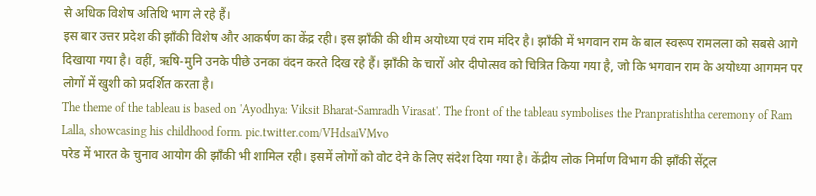से अधिक विशेष अतिथि भाग ले रहे हैं।
इस बार उत्तर प्रदेश की झाँकी विशेष और आकर्षण का केंद्र रही। इस झाँकी की थीम अयोध्या एवं राम मंदिर है। झाँकी में भगवान राम के बाल स्वरूप रामलला को सबसे आगे दिखाया गया है। वहीं, ऋषि-मुनि उनके पीछे उनका वंदन करते दिख रहे हैं। झाँकी के चारों ओर दीपोत्सव को चित्रित किया गया है, जो कि भगवान राम के अयोध्या आगमन पर लोगों में खुशी को प्रदर्शित करता है।
The theme of the tableau is based on 'Ayodhya: Viksit Bharat-Samradh Virasat'. The front of the tableau symbolises the Pranpratishtha ceremony of Ram Lalla, showcasing his childhood form. pic.twitter.com/VHdsaiVMvo
परेड में भारत के चुनाव आयोग की झाँकी भी शामिल रही। इसमें लोगों को वोट देने के लिए संदेश दिया गया है। केंद्रीय लोक निर्माण विभाग की झाँकी सेंट्रल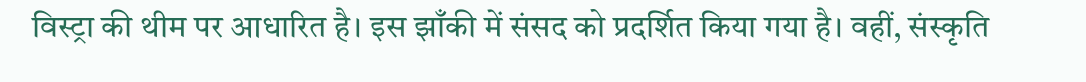विस्ट्रा की थीम पर आधारित है। इस झाँकी में संसद को प्रदर्शित किया गया है। वहीं, संस्कृति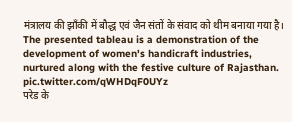मंत्रालय की झाँकी में बौद्ध एवं जैन संतों के संवाद को थीम बनाया गया है।
The presented tableau is a demonstration of the development of women's handicraft industries, nurtured along with the festive culture of Rajasthan. pic.twitter.com/qWHDqF0UYz
परेड के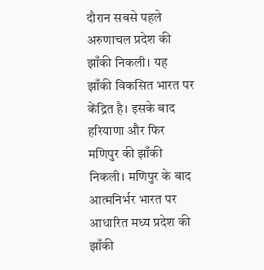दौरान सबसे पहले अरुणाचल प्रदेश की झाँकी निकली। यह झाँकी विकसित भारत पर केंद्रित है। इसके बाद हरियाणा और फिर मणिपुर की झाँकी निकली। मणिपुर के बाद आत्मनिर्भर भारत पर आधारित मध्य प्रदेश की झाँकी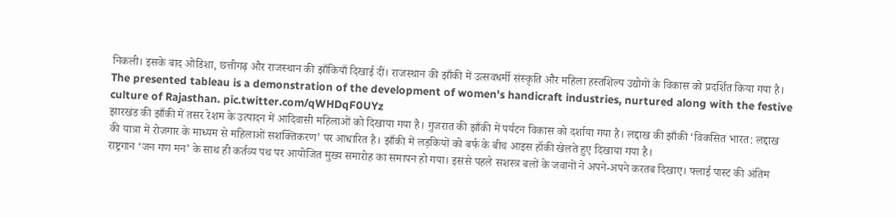निकली। इसके बाद ओडिशा, छत्तीगढ़ और राजस्थान की झाँकियाँ दिखाई दीं। राजस्थान की झाँकी में उत्सवधर्मी संस्कृति और महिला हस्तशिल्प उद्योगों के विकास को प्रदर्शित किया गया है।
The presented tableau is a demonstration of the development of women's handicraft industries, nurtured along with the festive culture of Rajasthan. pic.twitter.com/qWHDqF0UYz
झारखंड की झाँकी में तसर रेशम के उत्पादन में आदिवासी महिलाओं को दिखाया गया है। गुजरात की झाँकी में पर्यटन विकास को दर्शाया गया है। लद्दाख की झाँकी ‘विकसित भारत: लद्दाख की यात्रा में रोजगार के माध्यम से महिलाओं सशक्तिकरण’ पर आधारित है। झाँकी में लड़कियों को बर्फ के बीच आइस हॉकी खेलते हुए दिखाया गया है।
राष्ट्रगान ‘जन गण मन’ के साथ ही कर्तव्य पथ पर आयोजित मुख्य समारोह का समापन हो गया। इससे पहले सशस्त्र बलों के जवानों ने अपने-अपने करतब दिखाए। फ्लाई पास्ट की अंतिम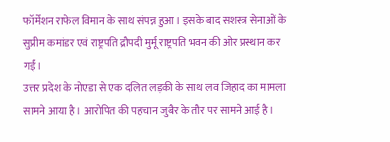फॉर्मेशन राफेल विमान के साथ संपन्न हुआ। इसके बाद सशस्त्र सेनाओं के सुप्रीम कमांडर एवं राष्ट्रपति द्रौपदी मुर्मू राष्ट्रपति भवन की ओर प्रस्थान कर गईं।
उत्तर प्रदेश के नोएडा से एक दलित लड़की के साथ लव जिहाद का मामला सामने आया है। आरोपित की पहचान जुबैर के तौर पर सामने आई है।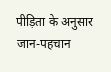पीड़िता के अनुसार जान-पहचान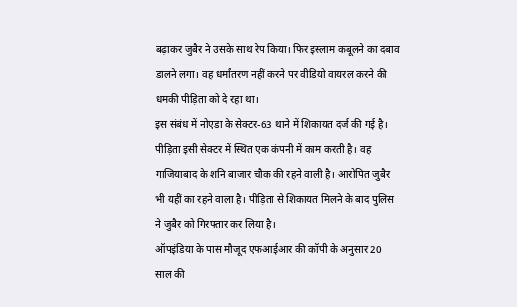बढ़ाकर जुबैर ने उसके साथ रेप किया। फिर इस्लाम कबूलने का दबाव डालने लगा। वह धर्मांतरण नहीं करने पर वीडियो वायरल करने की धमकी पीड़िता को दे रहा था।
इस संबंध में नोएडा के सेक्टर-63 थाने में शिकायत दर्ज की गई है। पीड़िता इसी सेक्टर में स्थित एक कंपनी में काम करती है। वह गाजियाबाद के शनि बाजार चौक की रहने वाली है। आरोपित जुबैर भी यहीं का रहने वाला है। पीड़िता से शिकायत मिलने के बाद पुलिस ने जुबैर को गिरफ्तार कर लिया है।
ऑपइंडिया के पास मौजूद एफआईआर की कॉपी के अनुसार 20 साल की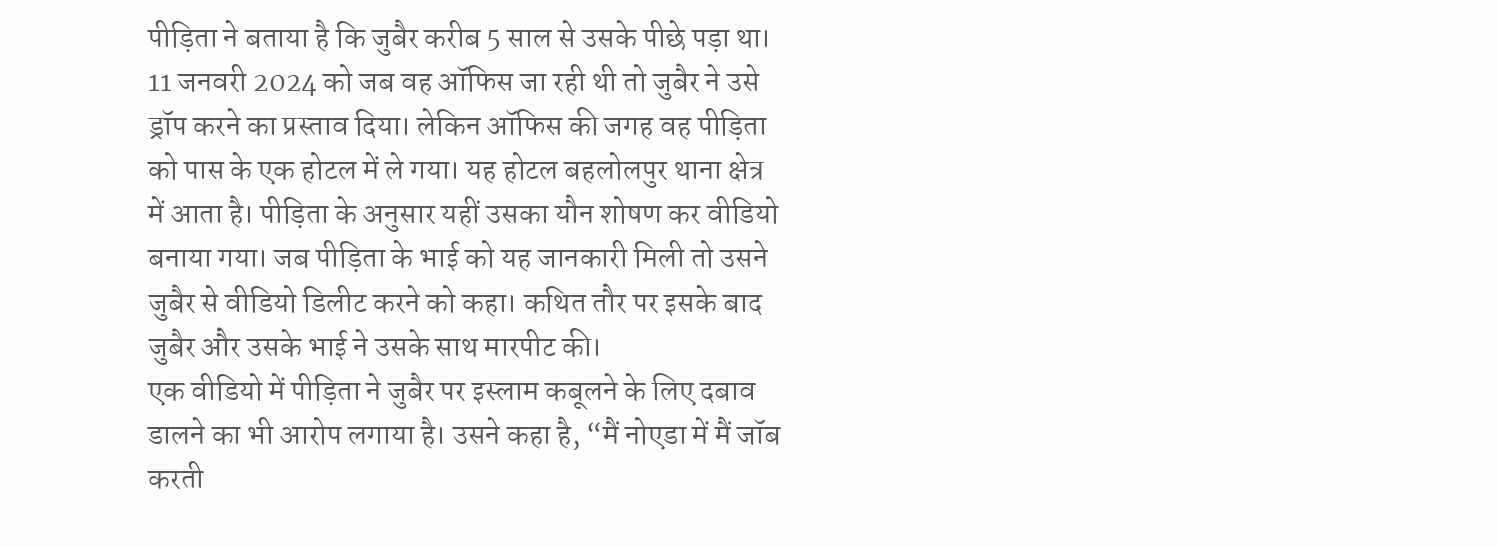पीड़िता ने बताया है कि जुबैर करीब 5 साल से उसके पीछे पड़ा था। 11 जनवरी 2024 को जब वह ऑफिस जा रही थी तो जुबैर ने उसे ड्रॉप करने का प्रस्ताव दिया। लेकिन ऑफिस की जगह वह पीड़िता को पास के एक होटल में ले गया। यह होटल बहलोलपुर थाना क्षेत्र में आता है। पीड़िता के अनुसार यहीं उसका यौन शोषण कर वीडियो बनाया गया। जब पीड़िता के भाई को यह जानकारी मिली तो उसने जुबैर से वीडियो डिलीट करने को कहा। कथित तौर पर इसके बाद जुबैर और उसके भाई ने उसके साथ मारपीट की।
एक वीडियो में पीड़िता ने जुबैर पर इस्लाम कबूलने के लिए दबाव डालने का भी आरोप लगाया है। उसने कहा है, “मैं नोएडा में मैं जॉब करती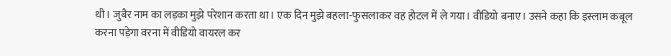थी। जुबैर नाम का लड़का मुझे परेशान करता था। एक दिन मुझे बहला-फुसलाकर वह होटल में ले गया। वीडियो बनाए। उसने कहा कि इस्लाम कबूल करना पड़ेगा वरना में वीडियो वायरल कर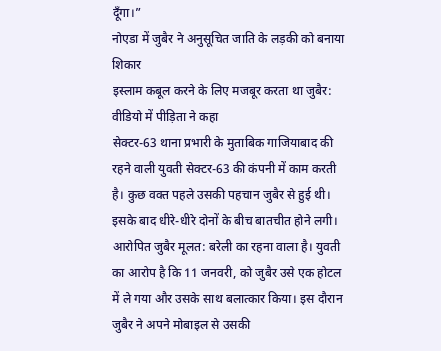दूँगा।”
नोएडा में जुबैर ने अनुसूचित जाति के लड़की को बनाया शिकार
इस्लाम कबूल करने के लिए मजबूर करता था जुबैर: वीडियो में पीड़िता ने कहा
सेक्टर-63 थाना प्रभारी के मुताबिक गाजियाबाद की रहने वाली युवती सेक्टर-63 की कंपनी में काम करती है। कुछ वक्त पहले उसकी पहचान जुबैर से हुई थी। इसके बाद धीरे-धीरे दोनों के बीच बातचीत होने लगी। आरोपित जुबैर मूलत: बरेली का रहना वाला है। युवती का आरोप है कि 11 जनवरी, को जुबैर उसे एक होटल में ले गया और उसके साथ बलात्कार किया। इस दौरान जुबैर ने अपने मोबाइल से उसकी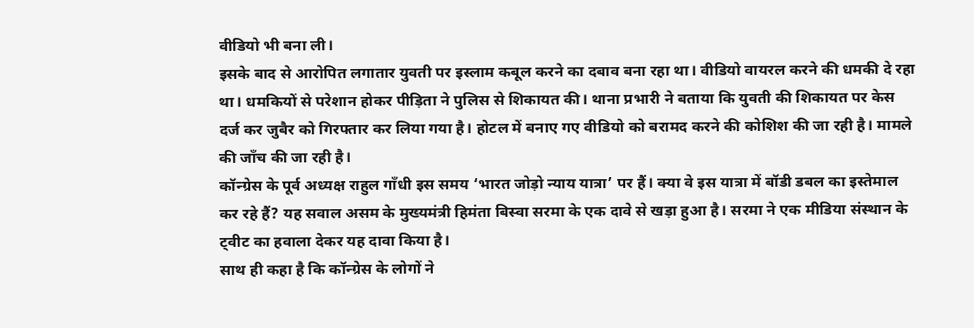वीडियो भी बना ली।
इसके बाद से आरोपित लगातार युवती पर इस्लाम कबूल करने का दबाव बना रहा था। वीडियो वायरल करने की धमकी दे रहा था। धमकियों से परेशान होकर पीड़िता ने पुलिस से शिकायत की। थाना प्रभारी ने बताया कि युवती की शिकायत पर केस दर्ज कर जुबैर को गिरफ्तार कर लिया गया है। होटल में बनाए गए वीडियो को बरामद करने की कोशिश की जा रही है। मामले की जाँच की जा रही है।
कॉन्ग्रेस के पूर्व अध्यक्ष राहुल गाँधी इस समय ‘भारत जोड़ो न्याय यात्रा’ पर हैं। क्या वे इस यात्रा में बॉडी डबल का इस्तेमाल कर रहे हैं? यह सवाल असम के मुख्यमंत्री हिमंता बिस्वा सरमा के एक दावे से खड़ा हुआ है। सरमा ने एक मीडिया संस्थान के ट्वीट का हवाला देकर यह दावा किया है।
साथ ही कहा है कि कॉन्ग्रेस के लोगों ने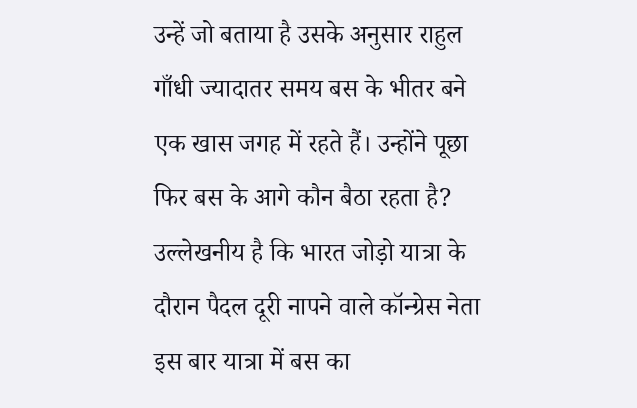उन्हें जो बताया है उसके अनुसार राहुल गाँधी ज्यादातर समय बस के भीतर बने एक खास जगह में रहते हैं। उन्होंने पूछा फिर बस के आगे कौन बैठा रहता है? उल्लेखनीय है कि भारत जोड़ो यात्रा के दौरान पैदल दूरी नापने वाले कॉन्ग्रेस नेता इस बार यात्रा में बस का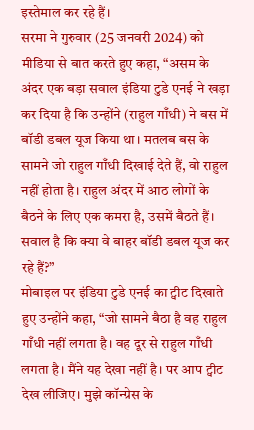इस्तेमाल कर रहे हैं।
सरमा ने गुरुवार (25 जनवरी 2024) को मीडिया से बात करते हुए कहा, “असम के अंदर एक बड़ा सवाल इंडिया टुडे एनई ने खड़ा कर दिया है कि उन्होंने (राहुल गाँधी) ने बस में बॉडी डबल यूज किया था। मतलब बस के सामने जो राहुल गाँधी दिखाई देते हैं, वो राहुल नहीं होता है। राहुल अंदर में आठ लोगों के बैठने के लिए एक कमरा है, उसमें बैठते हैं। सवाल है कि क्या वे बाहर बॉडी डबल यूज कर रहे हैं?”
मोबाइल पर इंडिया टुडे एनई का ट्वीट दिखाते हुए उन्होंने कहा, “जो सामने बैठा है वह राहुल गाँधी नहीं लगता है। वह दूर से राहुल गाँधी लगता है। मैंने यह देखा नहीं है। पर आप ट्वीट देख लीजिए। मुझे कॉन्ग्रेस के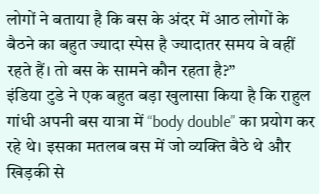लोगों ने बताया है कि बस के अंदर में आठ लोगों के बैठने का बहुत ज्यादा स्पेस है ज्यादातर समय वे वहीं रहते हैं। तो बस के सामने कौन रहता है?”
इंडिया टुडे ने एक बहुत बड़ा खुलासा किया है कि राहुल गांधी अपनी बस यात्रा में “body double” का प्रयोग कर रहे थे। इसका मतलब बस में जो व्यक्ति बैठे थे और खिड़की से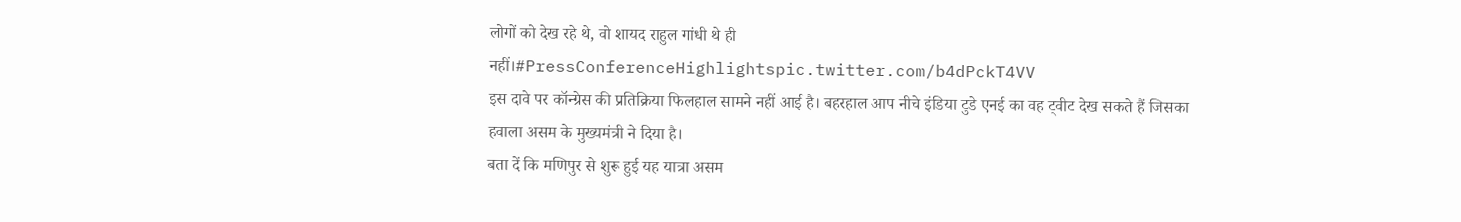लोगों को देख रहे थे, वो शायद राहुल गांधी थे ही नहीं।#PressConferenceHighlightspic.twitter.com/b4dPckT4VV
इस दावे पर कॉन्ग्रेस की प्रतिक्रिया फिलहाल सामने नहीं आई है। बहरहाल आप नीचे इंडिया टुडे एनई का वह ट्वीट देख सकते हैं जिसका हवाला असम के मुख्यमंत्री ने दिया है।
बता दें कि मणिपुर से शुरू हुई यह यात्रा असम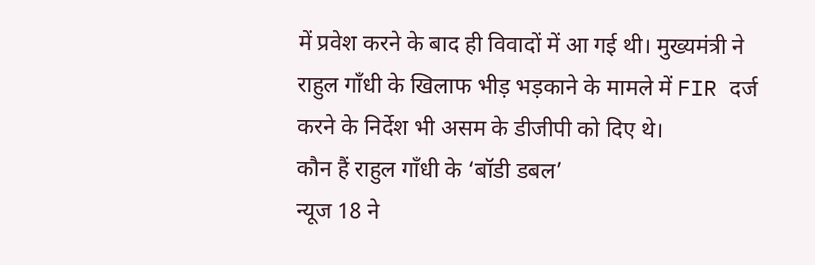में प्रवेश करने के बाद ही विवादों में आ गई थी। मुख्यमंत्री ने राहुल गाँधी के खिलाफ भीड़ भड़काने के मामले में FIR दर्ज करने के निर्देश भी असम के डीजीपी को दिए थे।
कौन हैं राहुल गाँधी के ‘बॉडी डबल’
न्यूज 18 ने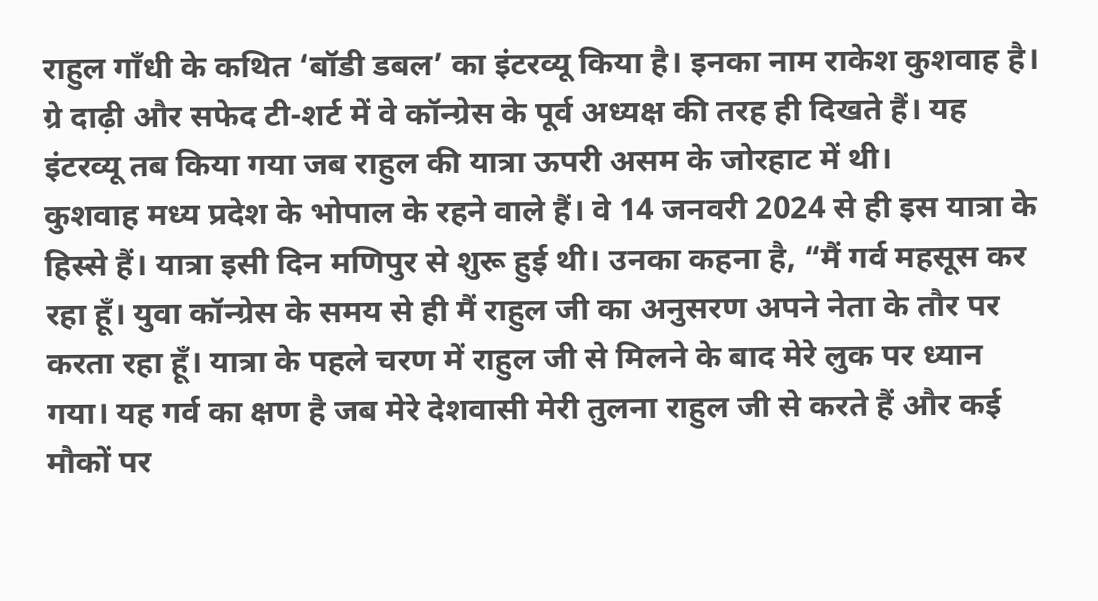राहुल गाँधी के कथित ‘बॉडी डबल’ का इंटरव्यू किया है। इनका नाम राकेश कुशवाह है। ग्रे दाढ़ी और सफेद टी-शर्ट में वे कॉन्ग्रेस के पूर्व अध्यक्ष की तरह ही दिखते हैं। यह इंटरव्यू तब किया गया जब राहुल की यात्रा ऊपरी असम के जोरहाट में थी।
कुशवाह मध्य प्रदेश के भोपाल के रहने वाले हैं। वे 14 जनवरी 2024 से ही इस यात्रा के हिस्से हैं। यात्रा इसी दिन मणिपुर से शुरू हुई थी। उनका कहना है, “मैं गर्व महसूस कर रहा हूँ। युवा कॉन्ग्रेस के समय से ही मैं राहुल जी का अनुसरण अपने नेता के तौर पर करता रहा हूँ। यात्रा के पहले चरण में राहुल जी से मिलने के बाद मेरे लुक पर ध्यान गया। यह गर्व का क्षण है जब मेरे देशवासी मेरी तुलना राहुल जी से करते हैं और कई मौकों पर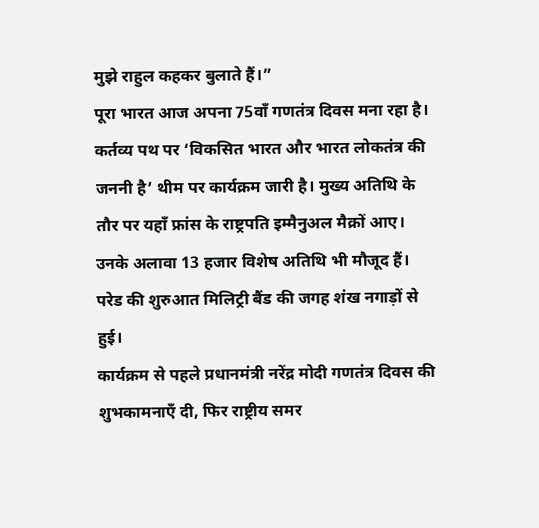मुझे राहुल कहकर बुलाते हैं।”
पूरा भारत आज अपना 75वाँ गणतंत्र दिवस मना रहा है। कर्तव्य पथ पर ‘विकसित भारत और भारत लोकतंत्र की जननी है’ थीम पर कार्यक्रम जारी है। मुख्य अतिथि के तौर पर यहाँ फ्रांस के राष्ट्रपति इम्मैनुअल मैक्रों आए। उनके अलावा 13 हजार विशेष अतिथि भी मौजूद हैं। परेड की शुरुआत मिलिट्री बैंड की जगह शंख नगाड़ों से हुई।
कार्यक्रम से पहले प्रधानमंत्री नरेंद्र मोदी गणतंत्र दिवस की शुभकामनाएँ दी, फिर राष्ट्रीय समर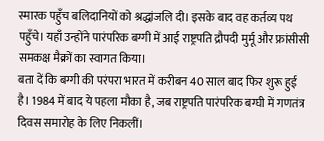स्मारक पहुँच बलिदानियों को श्रद्धांजलि दी। इसके बाद वह कर्तव्य पथ पहुँचे। यहाँ उन्होंने पारंपरिक बग्गी में आई राष्ट्रपति द्रौपदी मुर्मू और फ्रांसीसी समकक्ष मैक्रों का स्वागत किया।
बता दें कि बग्गी की परंपरा भारत में करीबन 40 साल बाद फिर शुरू हुई है। 1984 में बाद ये पहला मौका है, जब राष्ट्रपति पारंपरिक बग्घी में गणतंत्र दिवस समारोह के लिए निकलीं।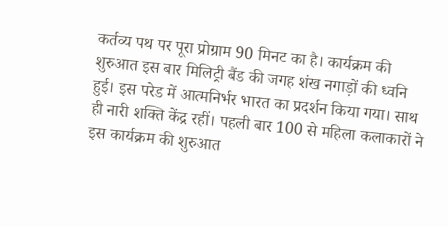कर्तव्य पथ पर पूरा प्रोग्राम 90 मिनट का है। कार्यक्रम की शुरुआत इस बार मिलिट्री बैंड की जगह शंख नगाड़ों की ध्वनि हुई। इस परेड में आत्मनिर्भर भारत का प्रदर्शन किया गया। साथ ही नारी शक्ति केंद्र रहीं। पहली बार 100 से महिला कलाकारों ने इस कार्यक्रम की शुरुआत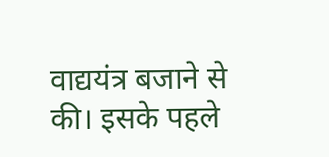वाद्ययंत्र बजाने से की। इसके पहले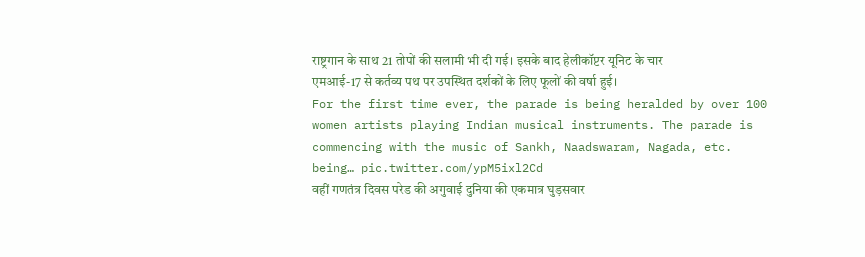राष्ट्रगान के साथ 21 तोपों की सलामी भी दी गई। इसके बाद हेलीकॉप्टर यूनिट के चार एमआई-17 से कर्तव्य पथ पर उपस्थित दर्शकों के लिए फूलों की वर्षा हुई।
For the first time ever, the parade is being heralded by over 100 women artists playing Indian musical instruments. The parade is commencing with the music of Sankh, Naadswaram, Nagada, etc. being… pic.twitter.com/ypM5ixl2Cd
वहीं गणतंत्र दिवस परेड की अगुवाई दुनिया की एकमात्र घुड़सवार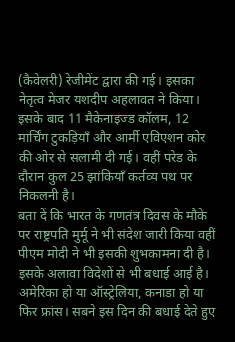(कैवेलरी) रेजीमेंट द्वारा की गई। इसका नेतृत्व मेजर यशदीप अहलावत ने किया। इसके बाद 11 मैकेनाइज्ड कॉलम, 12 मार्चिंग टुकड़ियाँ और आर्मी एविएशन कोर की ओर से सलामी दी गई। वहीं परेड के दौरान कुल 25 झांकियाँ कर्तव्य पथ पर निकलनी है।
बता दें कि भारत के गणतंत्र दिवस के मौके पर राष्ट्रपति मुर्मू ने भी संदेश जारी किया वहीं पीएम मोदी ने भी इसकी शुभकामना दी है। इसके अलावा विदेशों से भी बधाई आई है। अमेरिका हो या ऑस्ट्रेलिया, कनाडा हो या फिर फ्रांस। सबने इस दिन की बधाई देते हुए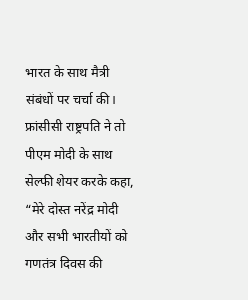भारत के साथ मैत्री संबंधों पर चर्चा की। फ्रांसीसी राष्ट्रपति ने तो पीएम मोदी के साथ सेल्फी शेयर करके कहा, “मेरे दोस्त नरेंद्र मोदी और सभी भारतीयों को गणतंत्र दिवस की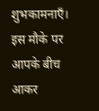शुभकामनाएँ। इस मौके पर आपके बीच आकर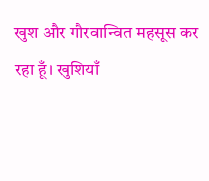खुश और गौरवान्वित महसूस कर रहा हूँ। खुशियाँ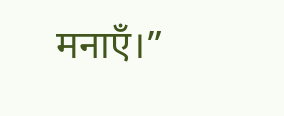मनाएँ।”